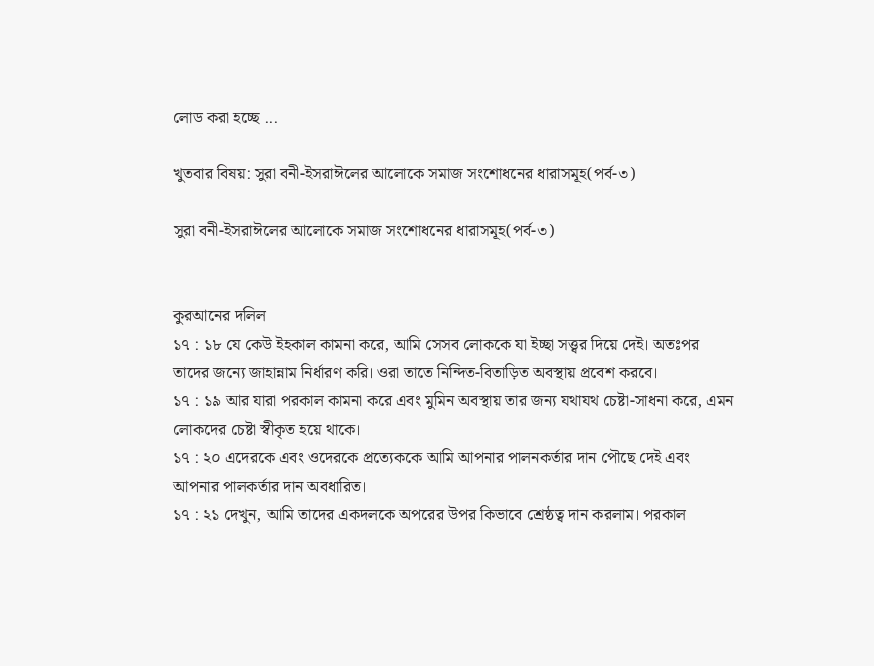লোড করা হচ্ছে ...

খুতবার বিষয়: সুরা বনী-ইসরাঈলের আলোকে সমাজ সংশোধনের ধারাসমূহ(পর্ব-৩)

সুরা বনী-ইসরাঈলের আলোকে সমাজ সংশোধনের ধারাসমূহ(পর্ব-৩)


কুরআনের দলিল
১৭ : ১৮ যে কেউ ইহকাল কামনা করে, আমি সেসব লোককে যা ইচ্ছা সত্ত্বর দিয়ে দেই। অতঃপর তাদের জন্যে জাহান্নাম নির্ধারণ করি। ওরা তাতে নিন্দিত-বিতাড়িত অবস্থায় প্রবেশ করবে।
১৭ : ১৯ আর যারা পরকাল কামনা করে এবং মুমিন অবস্থায় তার জন্য যথাযথ চেষ্টা-সাধনা করে, এমন লোকদের চেষ্টা স্বীকৃত হয়ে থাকে।
১৭ : ২০ এদেরকে এবং ওদেরকে প্রত্যেককে আমি আপনার পালনকর্তার দান পৌছে দেই এবং আপনার পালকর্তার দান অবধারিত।
১৭ : ২১ দেখুন, আমি তাদের একদলকে অপরের উপর কিভাবে শ্রেষ্ঠত্ব দান করলাম। পরকাল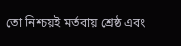তো নিশ্চয়ই মর্তবায় শ্রেষ্ঠ এবং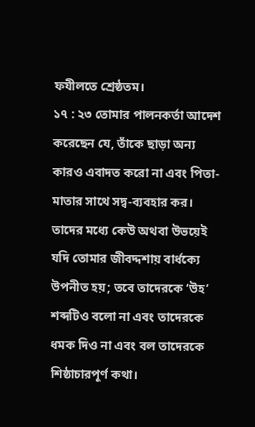ফযীলতে শ্রেষ্ঠতম।
১৭ : ২৩ তোমার পালনকর্তা আদেশ করেছেন যে, তাঁকে ছাড়া অন্য কারও এবাদত করো না এবং পিতা-মাতার সাথে সদ্ব-ব্যবহার কর। তাদের মধ্যে কেউ অথবা উভয়েই যদি তোমার জীবদ্দশায় বার্ধক্যে উপনীত হয়; তবে তাদেরকে ‘উহ’ শব্দটিও বলো না এবং তাদেরকে ধমক দিও না এবং বল তাদেরকে শিষ্ঠাচারপূর্ণ কথা।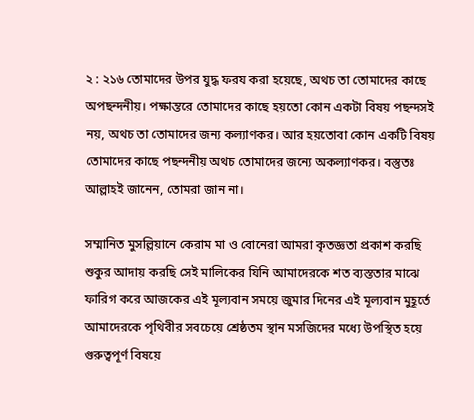২ : ২১৬ তোমাদের উপর যুদ্ধ ফরয করা হয়েছে, অথচ তা তোমাদের কাছে অপছন্দনীয়। পক্ষান্তরে তোমাদের কাছে হয়তো কোন একটা বিষয় পছন্দসই নয়, অথচ তা তোমাদের জন্য কল্যাণকর। আর হয়তোবা কোন একটি বিষয় তোমাদের কাছে পছন্দনীয় অথচ তোমাদের জন্যে অকল্যাণকর। বস্তুতঃ আল্লাহই জানেন, তোমরা জান না।

সম্মানিত মুসল্লিয়ানে কেরাম মা ও বোনেরা আমরা কৃতজ্ঞতা প্রকাশ করছি শুকুর আদায় করছি সেই মালিকের যিনি আমাদেরকে শত ব্যস্ততার মাঝে ফারিগ করে আজকের এই মূল্যবান সময়ে জুমার দিনের এই মূল্যবান মুহূর্তে আমাদেরকে পৃথিবীর সবচেয়ে শ্রেষ্ঠতম স্থান মসজিদের মধ্যে উপস্থিত হয়ে গুরুত্বপূর্ণ বিষয়ে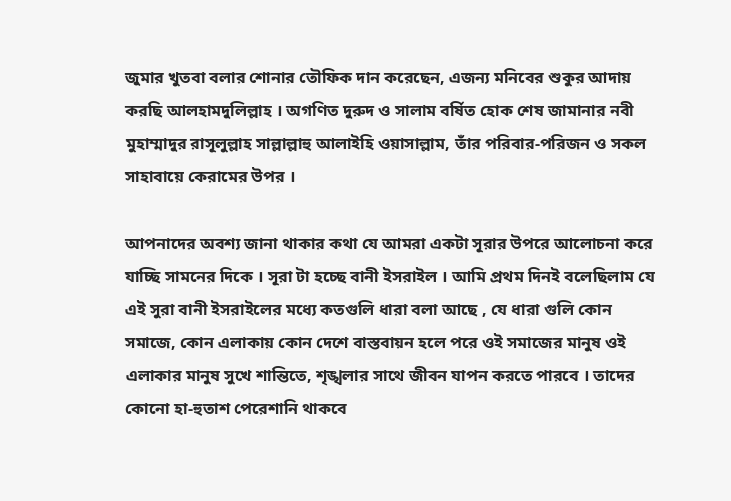জুমার খুতবা বলার শোনার তৌফিক দান করেছেন, এজন্য মনিবের শুকুর আদায় করছি আলহামদুলিল্লাহ । অগণিত দুরুদ ও সালাম বর্ষিত হোক শেষ জামানার নবী মুহাম্মাদুর রাসূলুল্লাহ সাল্লাল্লাহু আলাইহি ওয়াসাল্লাম, তাঁর পরিবার-পরিজন ও সকল সাহাবায়ে কেরামের উপর ।

আপনাদের অবশ্য জানা থাকার কথা যে আমরা একটা সূরার উপরে আলোচনা করে যাচ্ছি সামনের দিকে । সূরা টা হচ্ছে বানী ইসরাইল । আমি প্রথম দিনই বলেছিলাম যে এই সুরা বানী ইসরাইলের মধ্যে কতগুলি ধারা বলা আছে , যে ধারা গুলি কোন সমাজে, কোন এলাকায় কোন দেশে বাস্তবায়ন হলে পরে ওই সমাজের মানুষ ওই এলাকার মানুষ সুখে শান্তিতে, শৃঙ্খলার সাথে জীবন যাপন করতে পারবে । তাদের কোনো হা-হুতাশ পেরেশানি থাকবে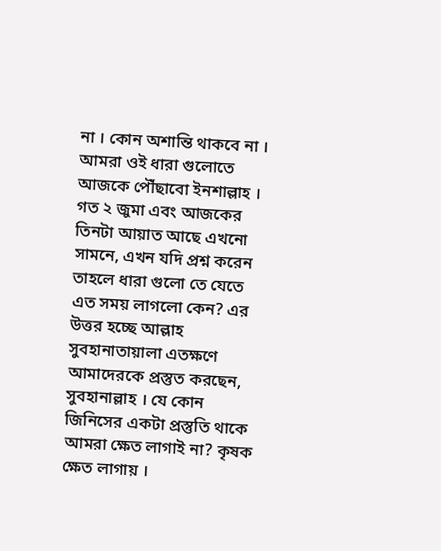না । কোন অশান্তি থাকবে না । আমরা ওই ধারা গুলোতে আজকে পৌঁছাবো ইনশাল্লাহ । গত ২ জুমা এবং আজকের তিনটা আয়াত আছে এখনো সামনে, এখন যদি প্রশ্ন করেন তাহলে ধারা গুলো তে যেতে এত সময় লাগলো কেন? এর উত্তর হচ্ছে আল্লাহ সুবহানাতায়ালা এতক্ষণে আমাদেরকে প্রস্তুত করছেন, সুবহানাল্লাহ । যে কোন জিনিসের একটা প্রস্তুতি থাকে আমরা ক্ষেত লাগাই না? কৃষক ক্ষেত লাগায় ।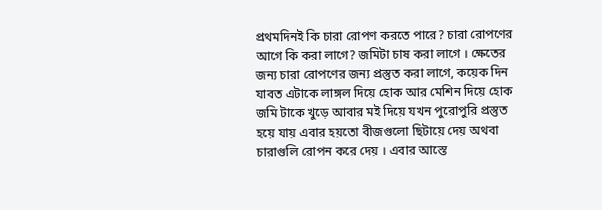প্রথমদিনই কি চারা রোপণ করতে পারে? চারা রোপণের আগে কি করা লাগে? জমিটা চাষ করা লাগে । ক্ষেতের জন্য চারা রোপণের জন্য প্রস্তুত করা লাগে, কয়েক দিন যাবত এটাকে লাঙ্গল দিয়ে হোক আর মেশিন দিয়ে হোক জমি টাকে খুড়ে আবার মই দিয়ে যখন পুরোপুরি প্রস্তুত হয়ে যায় এবার হয়তো বীজগুলো ছিটায়ে দেয় অথবা চারাগুলি রোপন করে দেয় । এবার আস্তে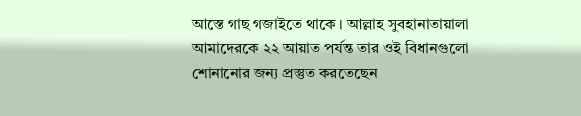আস্তে গাছ গজাইতে থাকে । আল্লাহ সুবহানাতায়ালা আমাদেরকে ২২ আয়াত পর্যন্ত তার ওই বিধানগুলো শোনানোর জন্য প্রস্তুত করতেছেন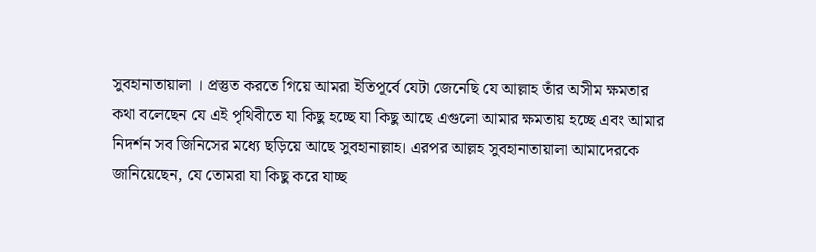সুবহানাতায়ালা । প্রস্তুত করতে গিয়ে আমরা ইতিপূর্বে যেটা জেনেছি যে আল্লাহ তাঁর অসীম ক্ষমতার কথা বলেছেন যে এই পৃথিবীতে যা কিছু হচ্ছে যা কিছু আছে এগুলো আমার ক্ষমতায় হচ্ছে এবং আমার নিদর্শন সব জিনিসের মধ্যে ছড়িয়ে আছে সুবহানাল্লাহ। এরপর আল্লহ সুবহানাতায়ালা আমাদেরকে জানিয়েছেন, যে তোমরা যা কিছু করে যাচ্ছ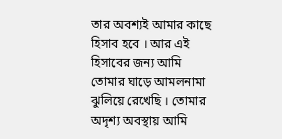তার অবশ্যই আমার কাছে হিসাব হবে । আর এই হিসাবের জন্য আমি তোমার ঘাড়ে আমলনামা ঝুলিয়ে রেখেছি । তোমার অদৃশ্য অবস্থায় আমি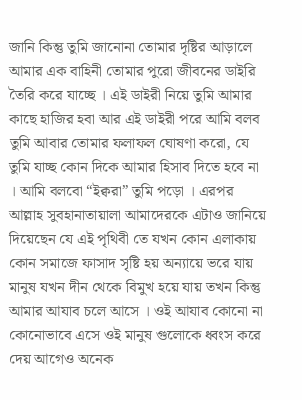জানি কিন্তু তুমি জানোনা তোমার দৃষ্টির আড়ালে আমার এক বাহিনী তোমার পুরো জীবনের ডাইরি তৈরি করে যাচ্ছে । এই ডাইরী নিয়ে তুমি আমার কাছে হাজির হবা আর এই ডাইরী পরে আমি বলব তুমি আবার তোমার ফলাফল ঘোষণা করো, যে তুমি যাচ্ছ কোন দিকে আমার হিসাব দিতে হবে না । আমি বলবো “ইক্বরা” তুমি পড়ো । এরপর আল্লাহ সুবহানাতায়ালা আমাদেরকে এটাও জানিয়ে দিয়েছেন যে এই পৃথিবী তে যখন কোন এলাকায় কোন সমাজে ফাসাদ সৃষ্টি হয় অন্যায়ে ভরে যায় মানুষ যখন দীন থেকে বিমুখ হয়ে যায় তখন কিন্তু আমার আযাব চলে আসে । ওই আযাব কোনো না কোনোভাবে এসে ওই মানুষ গুলোকে ধ্বংস করে দেয় আগেও অনেক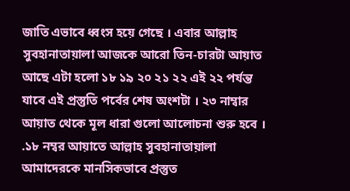জাতি এভাবে ধ্বংস হয়ে গেছে । এবার আল্লাহ সুবহানাতায়ালা আজকে আরো তিন-চারটা আয়াত আছে এটা হলো ১৮ ১৯ ২০ ২১ ২২ এই ২২ পর্যন্ত যাবে এই প্রস্তুতি পর্বের শেষ অংশটা । ২৩ নাম্বার আয়াত থেকে মূল ধারা গুলো আলোচনা শুরু হবে । .১৮ নম্বর আয়াতে আল্লাহ সুবহানাতায়ালা আমাদেরকে মানসিকভাবে প্রস্তুত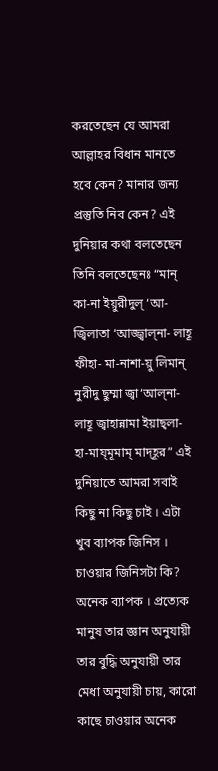করতেছেন যে আমরা আল্লাহর বিধান মানতে হবে কেন? মানার জন্য প্রস্তুতি নিব কেন? এই দুনিয়ার কথা বলতেছেন তিনি বলতেছেনঃ “মান্ কা-না ইয়ুরীদুল্ ‘আ-জ্বিলাতা ‘আজ্জ্বাল্না- লাহূ ফীহা- মা-নাশা-য়ু লিমান্ নুরীদু ছুম্মা জ্বা‘আল্না- লাহূ জ্বাহান্নামা ইয়াছ্লা-হা-মায্মূমাম্ মাদ্হূর” এই দুনিয়াতে আমরা সবাই কিছু না কিছু চাই । এটা খুব ব্যাপক জিনিস । চাওয়ার জিনিসটা কি? অনেক ব্যাপক । প্রত্যেক মানুষ তার জ্ঞান অনুযায়ী তার বুদ্ধি অনুযায়ী তার মেধা অনুযায়ী চায়, কারো কাছে চাওয়ার অনেক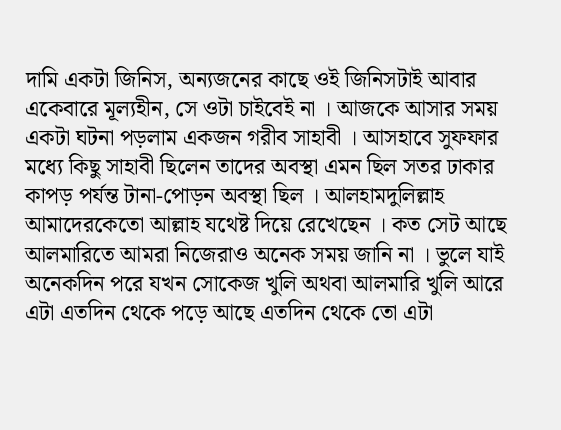দামি একটা জিনিস, অন্যজনের কাছে ওই জিনিসটাই আবার একেবারে মূল্যহীন, সে ওটা চাইবেই না । আজকে আসার সময় একটা ঘটনা পড়লাম একজন গরীব সাহাবী । আসহাবে সুফফার মধ্যে কিছু সাহাবী ছিলেন তাদের অবস্থা এমন ছিল সতর ঢাকার কাপড় পর্যন্ত টানা-পোড়ন অবস্থা ছিল । আলহামদুলিল্লাহ আমাদেরকেতো আল্লাহ যথেষ্ট দিয়ে রেখেছেন । কত সেট আছে আলমারিতে আমরা নিজেরাও অনেক সময় জানি না । ভুলে যাই অনেকদিন পরে যখন সোকেজ খুলি অথবা আলমারি খুলি আরে এটা এতদিন থেকে পড়ে আছে এতদিন থেকে তো এটা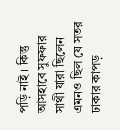পড়ি নাই । কিন্তু আসহাবে সুফফার সাথী যারা ছিলেন এমনও ছিল যে সতর ঢাকার কাপড়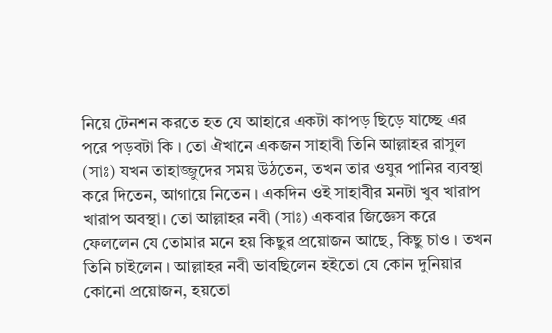নিয়ে টেনশন করতে হত যে আহারে একটা কাপড় ছিড়ে যাচ্ছে এর পরে পড়বটা কি । তো ঐখানে একজন সাহাবী তিনি আল্লাহর রাসুল (সাঃ) যখন তাহাজ্জুদের সময় উঠতেন, তখন তার ওযুর পানির ব্যবস্থা করে দিতেন, আগায়ে নিতেন । একদিন ওই সাহাবীর মনটা খুব খারাপ খারাপ অবস্থা। তো আল্লাহর নবী (সাঃ) একবার জিজ্ঞেস করে ফেললেন যে তোমার মনে হয় কিছুর প্রয়োজন আছে, কিছু চাও । তখন তিনি চাইলেন । আল্লাহর নবী ভাবছিলেন হইতো যে কোন দুনিয়ার কোনো প্রয়োজন, হয়তো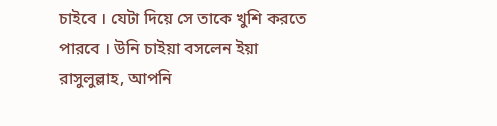চাইবে । যেটা দিয়ে সে তাকে খুশি করতে পারবে । উনি চাইয়া বসলেন ইয়া রাসুলুল্লাহ, আপনি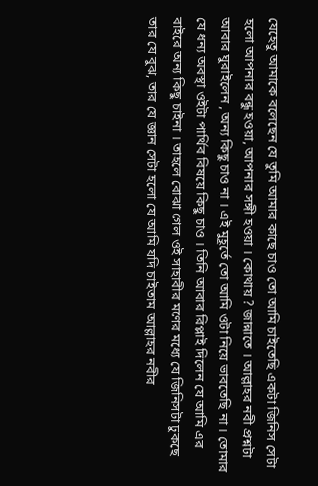যেহেতু আমাকে বলেছেন যে তুমি আমার কাছে চাও তো আমি চাইতেছি একটা জিনিস সেটা হলো আপনার বন্ধু হওয়া, আপনার সঙ্গী হওয়া । কোথায় ? জান্নাতে । আল্লাহর নবী প্রশ্নটা আবার ঘুরাইলেন , অন্য কিছু চাও না । এই মুহূর্তে তো আমি ওটা নিয়ে ভাবতেছি না । তোমার যে ধন্য অবস্থা ওইটা পার্থিব বিষয়ে কিছু চাও । তিনি আবার রিপ্লাই দিলেন যে আমি এর বাইরে অন্য কিছু চাইনা । তাহলে বোঝা গেল ওই সাহাবীর মণের মধ্যে যে জিনিসটা ঢুকছে তার যে বুঝ, তার যে জ্ঞান সেটা হলো যে আমি যদি চাইতাম আল্লাহর নবীর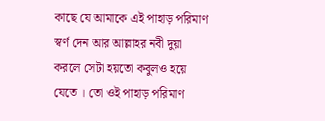কাছে যে আমাকে এই পাহাড় পরিমাণ স্বর্ণ দেন আর আল্লাহর নবী দুয়া করলে সেটা হয়তো কবুলও হয়ে যেতে । তো ওই পাহাড় পরিমাণ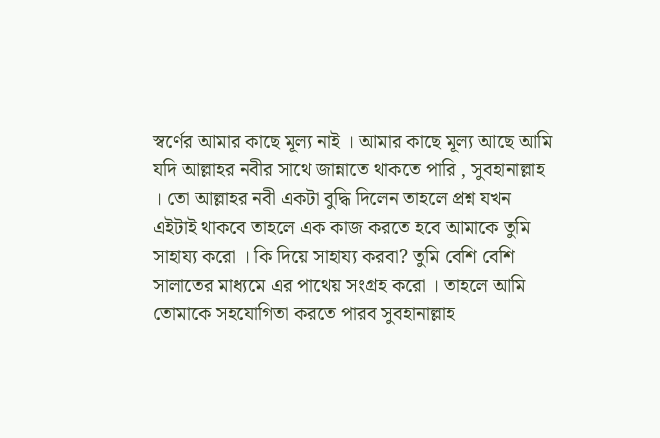স্বর্ণের আমার কাছে মূল্য নাই । আমার কাছে মূল্য আছে আমি যদি আল্লাহর নবীর সাথে জান্নাতে থাকতে পারি , সুবহানাল্লাহ । তো আল্লাহর নবী একটা বুদ্ধি দিলেন তাহলে প্রশ্ন যখন এইটাই থাকবে তাহলে এক কাজ করতে হবে আমাকে তুমি সাহায্য করো । কি দিয়ে সাহায্য করবা? তুমি বেশি বেশি সালাতের মাধ্যমে এর পাথেয় সংগ্রহ করো । তাহলে আমি তোমাকে সহযোগিতা করতে পারব সুবহানাল্লাহ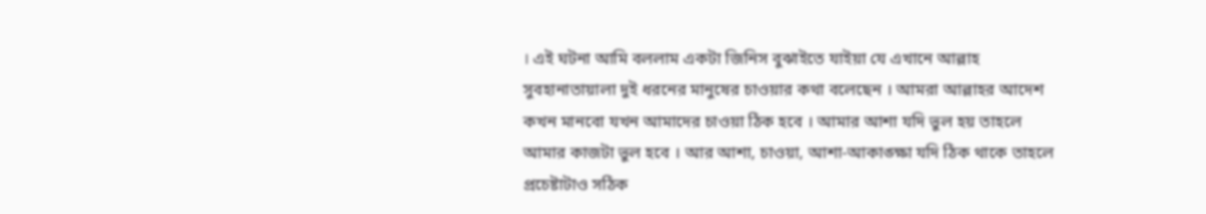। এই ঘটনা আমি বললাম একটা জিনিস বুঝাইতে যাইয়া যে এখানে আল্লাহ সুবহানাতায়ালা দুই ধরনের মানুষের চাওয়ার কথা বলেছেন । আমরা আল্লাহর আদেশ কখন মানবো যখন আমাদের চাওয়া ঠিক হবে । আমার আশা যদি ভুল হয় তাহলে আমার কাজটা ভুল হবে । আর আশা, চাওয়া, আশা-আকাঙ্ক্ষা যদি ঠিক থাকে তাহলে প্রচেষ্টাটাও সঠিক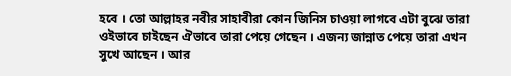হবে । তো আল্লাহর নবীর সাহাবীরা কোন জিনিস চাওয়া লাগবে এটা বুঝে তারা ওইভাবে চাইছেন ঐভাবে তারা পেয়ে গেছেন । এজন্য জান্নাত পেয়ে তারা এখন সুখে আছেন । আর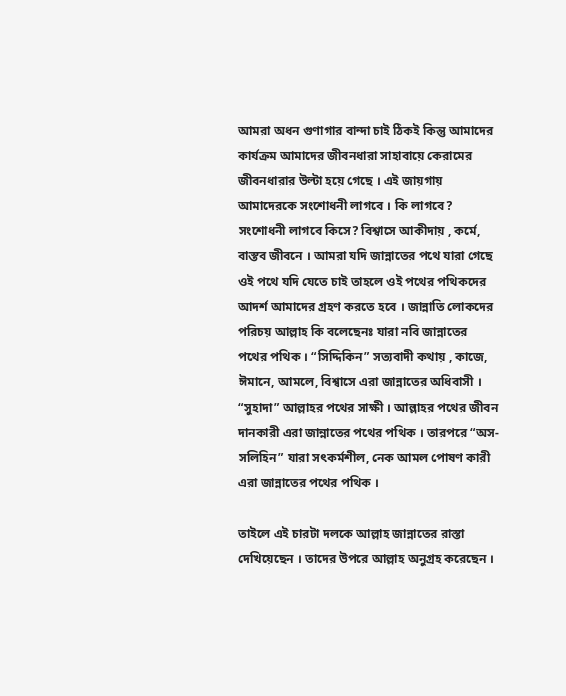আমরা অধন গুণাগার বান্দা চাই ঠিকই কিন্তু আমাদের কার্যক্রম আমাদের জীবনধারা সাহাবায়ে কেরামের জীবনধারার উল্টা হয়ে গেছে । এই জায়গায় আমাদেরকে সংশোধনী লাগবে । কি লাগবে? সংশোধনী লাগবে কিসে? বিশ্বাসে আকীদায় , কর্মে, বাস্তব জীবনে । আমরা যদি জান্নাতের পথে যারা গেছে ওই পথে যদি যেতে চাই তাহলে ওই পথের পথিকদের আদর্শ আমাদের গ্রহণ করতে হবে । জান্নাতি লোকদের পরিচয় আল্লাহ কি বলেছেনঃ যারা নবি জান্নাতের পথের পথিক । “সিদ্দিকিন” সত্যবাদী কথায় , কাজে, ঈমানে, আমলে, বিশ্বাসে এরা জান্নাতের অধিবাসী । “সুহাদা” আল্লাহর পথের সাক্ষী । আল্লাহর পথের জীবন দানকারী এরা জান্নাতের পথের পথিক । তারপরে “অস-সলিহিন” যারা সৎকর্মশীল, নেক আমল পোষণ কারী এরা জান্নাতের পথের পথিক ।

তাইলে এই চারটা দলকে আল্লাহ জান্নাতের রাস্তা দেখিয়েছেন । তাদের উপরে আল্লাহ অনুগ্রহ করেছেন ।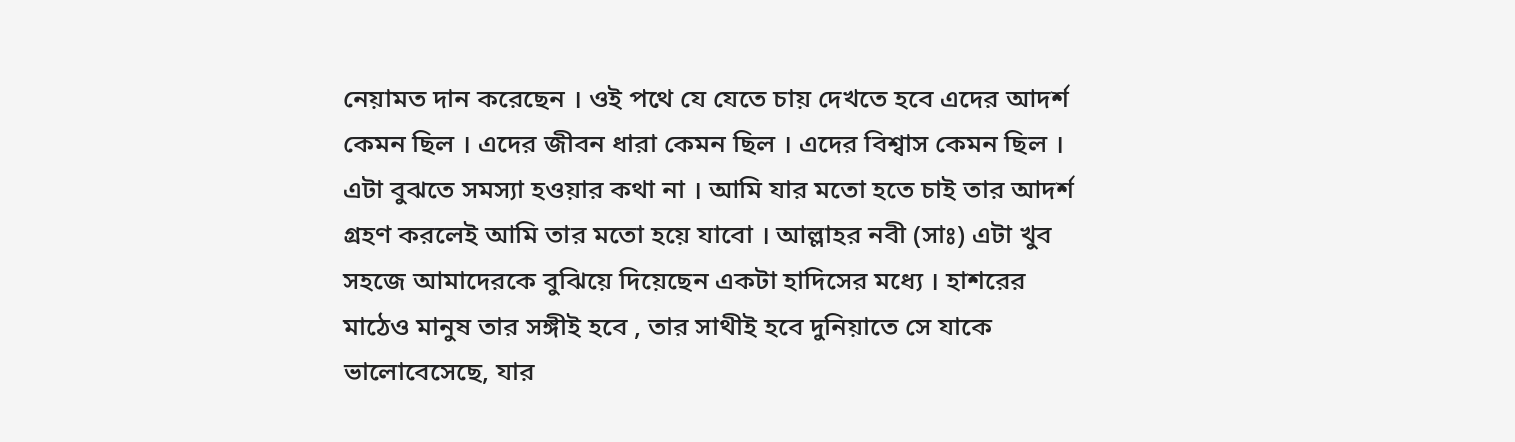নেয়ামত দান করেছেন । ওই পথে যে যেতে চায় দেখতে হবে এদের আদর্শ কেমন ছিল । এদের জীবন ধারা কেমন ছিল । এদের বিশ্বাস কেমন ছিল । এটা বুঝতে সমস্যা হওয়ার কথা না । আমি যার মতো হতে চাই তার আদর্শ গ্রহণ করলেই আমি তার মতো হয়ে যাবো । আল্লাহর নবী (সাঃ) এটা খুব সহজে আমাদেরকে বুঝিয়ে দিয়েছেন একটা হাদিসের মধ্যে । হাশরের মাঠেও মানুষ তার সঙ্গীই হবে , তার সাথীই হবে দুনিয়াতে সে যাকে ভালোবেসেছে, যার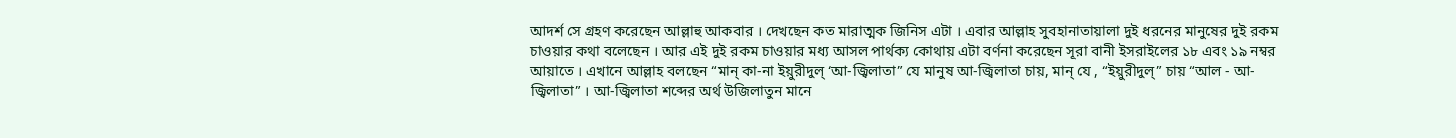আদর্শ সে গ্রহণ করেছেন আল্লাহু আকবার । দেখছেন কত মারাত্মক জিনিস এটা । এবার আল্লাহ সুবহানাতায়ালা দুই ধরনের মানুষের দুই রকম চাওয়ার কথা বলেছেন । আর এই দুই রকম চাওয়ার মধ্য আসল পার্থক্য কোথায় এটা বর্ণনা করেছেন সূরা বানী ইসরাইলের ১৮ এবং ১৯ নম্বর আয়াতে । এখানে আল্লাহ বলছেন “মান্ কা-না ইয়ুরীদুল্ ‘আ-জ্বিলাতা” যে মানুষ আ-জ্বিলাতা চায়, মান্ যে , “ইয়ুরীদুল্” চায় “আল - আ-জ্বিলাতা” । আ-জ্বিলাতা শব্দের অর্থ উজিলাতুন মানে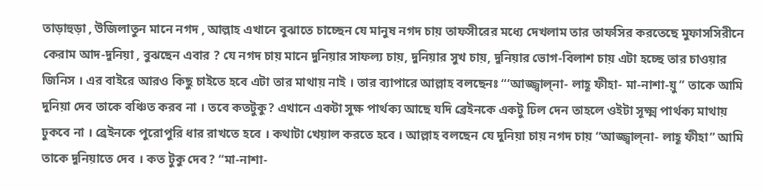তাড়াহুড়া , উজিলাতুন মানে নগদ , আল্লাহ এখানে বুঝাতে চাচ্ছেন যে মানুষ নগদ চায় তাফসীরের মধ্যে দেখলাম তার তাফসির করতেছে মুফাসসিরীনে কেরাম আদ-দুনিয়া , বুঝছেন এবার ? যে নগদ চায় মানে দুনিয়ার সাফল্য চায়, দুনিয়ার সুখ চায়, দুনিয়ার ভোগ-বিলাশ চায় এটা হচ্ছে তার চাওয়ার জিনিস । এর বাইরে আরও কিছু চাইতে হবে এটা তার মাথায় নাই । তার ব্যাপারে আল্লাহ বলছেনঃ “‘আজ্জ্বাল্না- লাহূ ফীহা- মা-নাশা-য়ু ” তাকে আমি দুনিয়া দেব তাকে বঞ্চিত করব না । তবে কতটুকু? এখানে একটা সুক্ষ পার্থক্য আছে যদি ব্রেইনকে একটু ঢিল দেন তাহলে ওইটা সূক্ষ্ম পার্থক্য মাথায় ঢুকবে না । ব্রেইনকে পুরোপুরি ধার রাখতে হবে । কথাটা খেয়াল করতে হবে । আল্লাহ বলছেন যে দুনিয়া চায় নগদ চায় “আজ্জ্বাল্না- লাহূ ফীহা” আমি তাকে দুনিয়াতে দেব । কত টুকু দেব? “মা-নাশা-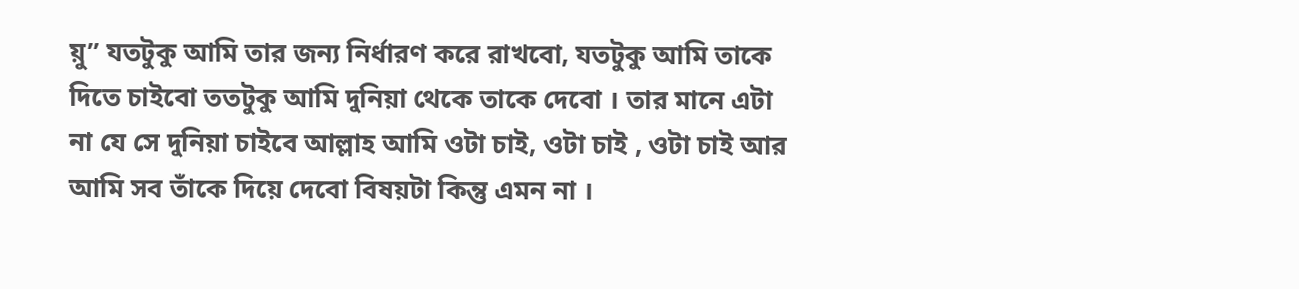য়ু” যতটুকু আমি তার জন্য নির্ধারণ করে রাখবো, যতটুকু আমি তাকে দিতে চাইবো ততটুকু আমি দুনিয়া থেকে তাকে দেবো । তার মানে এটা না যে সে দুনিয়া চাইবে আল্লাহ আমি ওটা চাই, ওটা চাই , ওটা চাই আর আমি সব তাঁকে দিয়ে দেবো বিষয়টা কিন্তু এমন না ।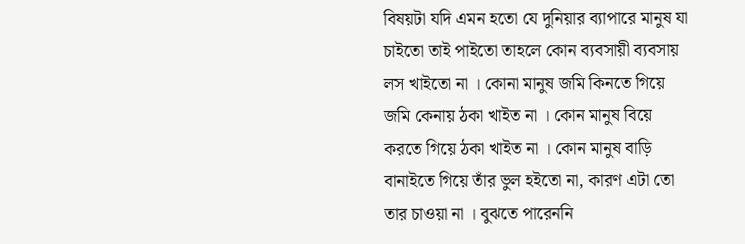বিষয়টা যদি এমন হতো যে দুনিয়ার ব্যাপারে মানুষ যা চাইতো তাই পাইতো তাহলে কোন ব্যবসায়ী ব্যবসায় লস খাইতো না । কোনা মানুষ জমি কিনতে গিয়ে জমি কেনায় ঠকা খাইত না । কোন মানুষ বিয়ে করতে গিয়ে ঠকা খাইত না । কোন মানুষ বাড়ি বানাইতে গিয়ে তাঁর ভুল হইতো না, কারণ এটা তো তার চাওয়া না । বুঝতে পারেননি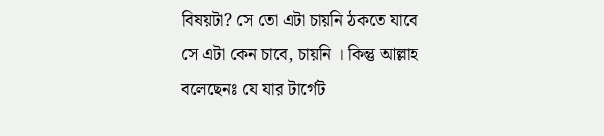বিষয়টা? সে তো এটা চায়নি ঠকতে যাবে সে এটা কেন চাবে, চায়নি । কিন্তু আল্লাহ বলেছেনঃ যে যার টার্গেট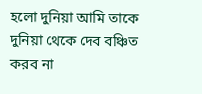হলো দুনিয়া আমি তাকে দুনিয়া থেকে দেব বঞ্চিত করব না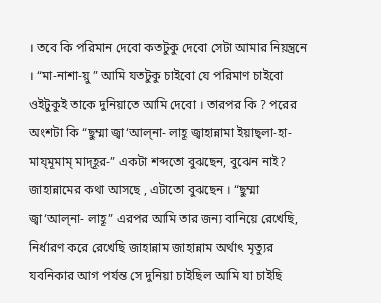। তবে কি পরিমান দেবো কতটুকু দেবো সেটা আমার নিয়ন্ত্রনে । “মা-নাশা-য়ু ” আমি যতটুকু চাইবো যে পরিমাণ চাইবো ওইটুকুই তাকে দুনিয়াতে আমি দেবো । তারপর কি ? পরের অংশটা কি “ছুম্মা জ্বা‘আল্না- লাহূ জ্বাহান্নামা ইয়াছ্লা-হা-মায্মূমাম্ মাদ্হূর-” একটা শব্দতো বুঝছেন, বুঝেন নাই? জাহান্নামের কথা আসছে , এটাতো বুঝছেন । “ছুম্মা জ্বা‘আল্না- লাহূ” এরপর আমি তার জন্য বানিয়ে রেখেছি, নির্ধারণ করে রেখেছি জাহান্নাম জাহান্নাম অর্থাৎ মৃত্যুর যবনিকার আগ পর্যন্ত সে দুনিয়া চাইছিল আমি যা চাইছি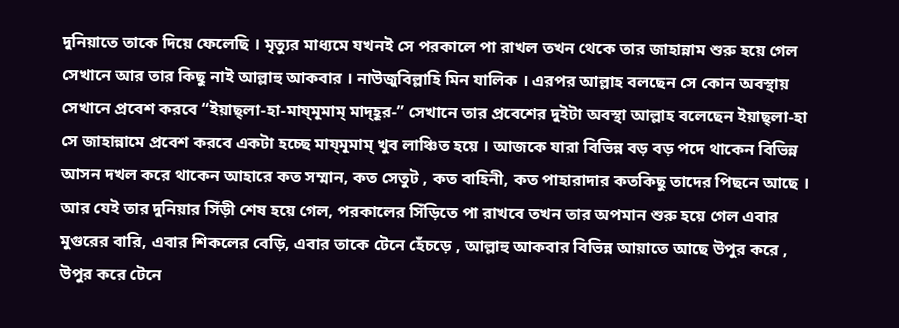দুনিয়াতে তাকে দিয়ে ফেলেছি । মৃত্যুর মাধ্যমে যখনই সে পরকালে পা রাখল তখন থেকে তার জাহান্নাম শুরু হয়ে গেল সেখানে আর তার কিছু নাই আল্লাহু আকবার । নাউজুবিল্লাহি মিন যালিক । এরপর আল্লাহ বলছেন সে কোন অবস্থায় সেখানে প্রবেশ করবে “ইয়াছ্লা-হা-মায্মূমাম্ মাদ্হূর-” সেখানে তার প্রবেশের দুইটা অবস্থা আল্লাহ বলেছেন ইয়াছ্লা-হা সে জাহান্নামে প্রবেশ করবে একটা হচ্ছে মায্মূমাম্ খুব লাঞ্চিত হয়ে । আজকে যারা বিভিন্ন বড় বড় পদে থাকেন বিভিন্ন আসন দখল করে থাকেন আহারে কত সম্মান, কত সেতুট , কত বাহিনী, কত পাহারাদার কতকিছু তাদের পিছনে আছে । আর যেই তার দুনিয়ার সিঁড়ী শেষ হয়ে গেল, পরকালের সিঁড়িতে পা রাখবে তখন তার অপমান শুরু হয়ে গেল এবার মুগুরের বারি, এবার শিকলের বেড়ি, এবার তাকে টেনে হেঁচড়ে , আল্লাহু আকবার বিভিন্ন আয়াতে আছে উপুর করে , উপুর করে টেনে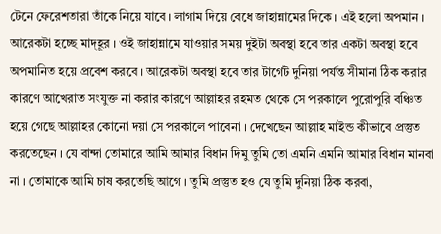টেনে ফেরেশতারা তাঁকে নিয়ে যাবে । লাগাম দিয়ে বেধে জাহান্নামের দিকে । এই হলো অপমান । আরেকটা হচ্ছে মাদ্হূর । ওই জাহান্নামে যাওয়ার সময় দুইটা অবস্থা হবে তার একটা অবস্থা হবে অপমানিত হয়ে প্রবেশ করবে । আরেকটা অবস্থা হবে তার টার্গেট দুনিয়া পর্যন্ত সীমানা ঠিক করার কারণে আখেরাত সংযুক্ত না করার কারণে আল্লাহর রহমত থেকে সে পরকালে পুরোপুরি বঞ্চিত হয়ে গেছে আল্লাহর কোনো দয়া সে পরকালে পাবেনা । দেখেছেন আল্লাহ মাইন্ড কীভাবে প্রস্তুত করতেছেন । যে বান্দা তোমারে আমি আমার বিধান দিমু তুমি তো এমনি এমনি আমার বিধান মানবা না । তোমাকে আমি চাষ করতেছি আগে । তুমি প্রস্তুত হও যে তুমি দুনিয়া ঠিক করবা,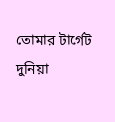তোমার টার্গেট দুনিয়া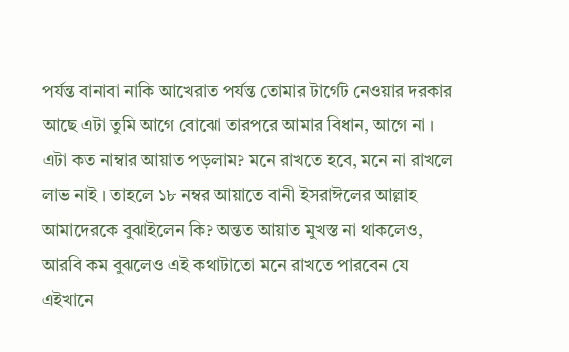পর্যন্ত বানাবা নাকি আখেরাত পর্যন্ত তোমার টার্গেট নেওয়ার দরকার আছে এটা তুমি আগে বোঝো তারপরে আমার বিধান, আগে না । এটা কত নাম্বার আয়াত পড়লাম? মনে রাখতে হবে, মনে না রাখলে লাভ নাই । তাহলে ১৮ নম্বর আয়াতে বানী ইসরাঈলের আল্লাহ আমাদেরকে বুঝাইলেন কি? অন্তত আয়াত মুখস্ত না থাকলেও, আরবি কম বুঝলেও এই কথাটাতো মনে রাখতে পারবেন যে এইখানে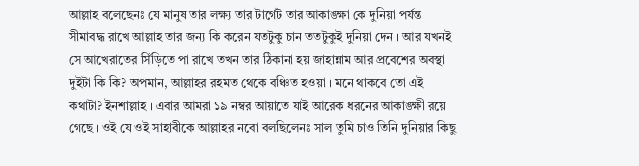আল্লাহ বলেছেনঃ যে মানুষ তার লক্ষ্য তার টার্গেট তার আকাঙ্ক্ষা কে দুনিয়া পর্যন্ত সীমাবদ্ধ রাখে আল্লাহ তার জন্য কি করেন যতটুকু চান ততটুকুই দুনিয়া দেন । আর যখনই সে আখেরাতের সিঁড়িতে পা রাখে তখন তার ঠিকানা হয় জাহান্নাম আর প্রবেশের অবস্থা দুইটা কি কি? অপমান, আল্লাহর রহমত থেকে বঞ্চিত হওয়া । মনে থাকবে তো এই কথাটা? ইনশাল্লাহ । এবার আমরা ১৯ নম্বর আয়াতে যাই আরেক ধরনের আকাঙ্ক্ষী রয়ে গেছে । ওই যে ওই সাহাবীকে আল্লাহর নবো বলছিলেনঃ সাল তুমি চাও তিনি দুনিয়ার কিছু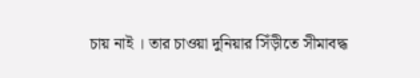চায় নাই । তার চাওয়া দুনিয়ার সিঁড়ীতে সীমাবদ্ধ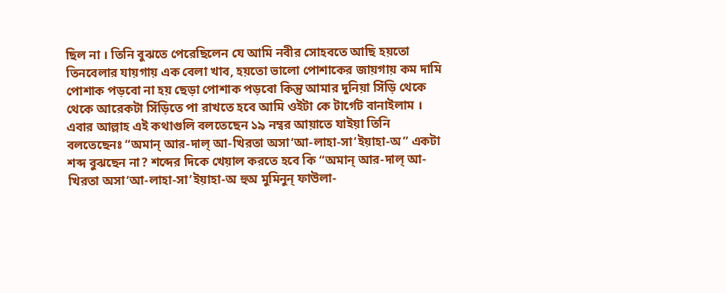ছিল না । তিনি বুঝতে পেরেছিলেন যে আমি নবীর সোহবতে আছি হয়তো তিনবেলার যায়গায় এক বেলা খাব, হয়তো ভালো পোশাকের জায়গায় কম দামি পোশাক পড়বো না হয় ছেড়া পোশাক পড়বো কিন্তু আমার দুনিয়া সিঁড়ি থেকে থেকে আরেকটা সিঁড়িতে পা রাখতে হবে আমি ওইটা কে টার্গেট বানাইলাম । এবার আল্লাহ এই কথাগুলি বলতেছেন ১৯ নম্বর আয়াতে যাইয়া তিনি বলতেছেনঃ “অমান্ আর-দাল্ আ-খিরতা অসা‘আ-লাহা-সা’ইয়াহা-অ” একটা শব্দ বুঝছেন না? শব্দের দিকে খেয়াল করতে হবে কি “অমান্ আর-দাল্ আ-খিরতা অসা‘আ-লাহা-সা’ইয়াহা-অ হুঅ মুমিনুন্ ফাউলা-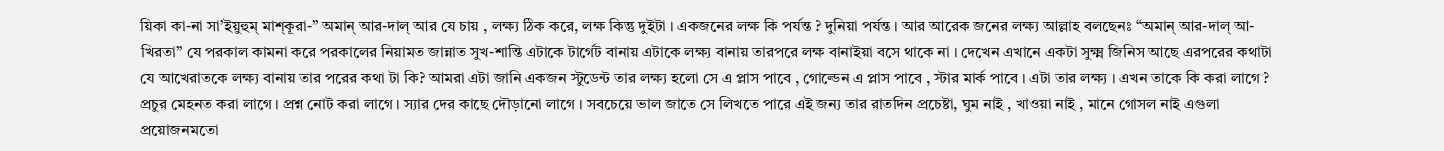য়িকা কা-না সা’ইয়ুহুম্ মাশ্কূরা-” অমান্ আর-দাল্ আর যে চায় , লক্ষ্য ঠিক করে, লক্ষ কিন্তু দুইটা । একজনের লক্ষ কি পর্যন্ত ? দুনিয়া পর্যন্ত । আর আরেক জনের লক্ষ্য আল্লাহ বলছেনঃ “অমান্ আর-দাল্ আ-খিরতা” যে পরকাল কামনা করে পরকালের নিয়ামত জান্নাত সুখ-শান্তি এটাকে টার্গেট বানায় এটাকে লক্ষ্য বানায় তারপরে লক্ষ বানাইয়া বসে থাকে না । দেখেন এখানে একটা সুক্ষ্ম জিনিস আছে এরপরের কথাটা যে আখেরাতকে লক্ষ্য বানায় তার পরের কথা টা কি? আমরা এটা জানি একজন স্টুডেন্ট তার লক্ষ্য হলো সে এ প্লাস পাবে , গোল্ডেন এ প্লাস পাবে , স্টার মার্ক পাবে । এটা তার লক্ষ্য । এখন তাকে কি করা লাগে ? প্রচুর মেহনত করা লাগে । প্রশ্ন নোট করা লাগে । স্যার দের কাছে দৌড়ানো লাগে । সবচেয়ে ভাল জাতে সে লিখতে পারে এই জন্য তার রাতদিন প্রচেষ্টা, ঘুম নাই , খাওয়া নাই , মানে গোসল নাই এগুলা প্রয়োজনমতো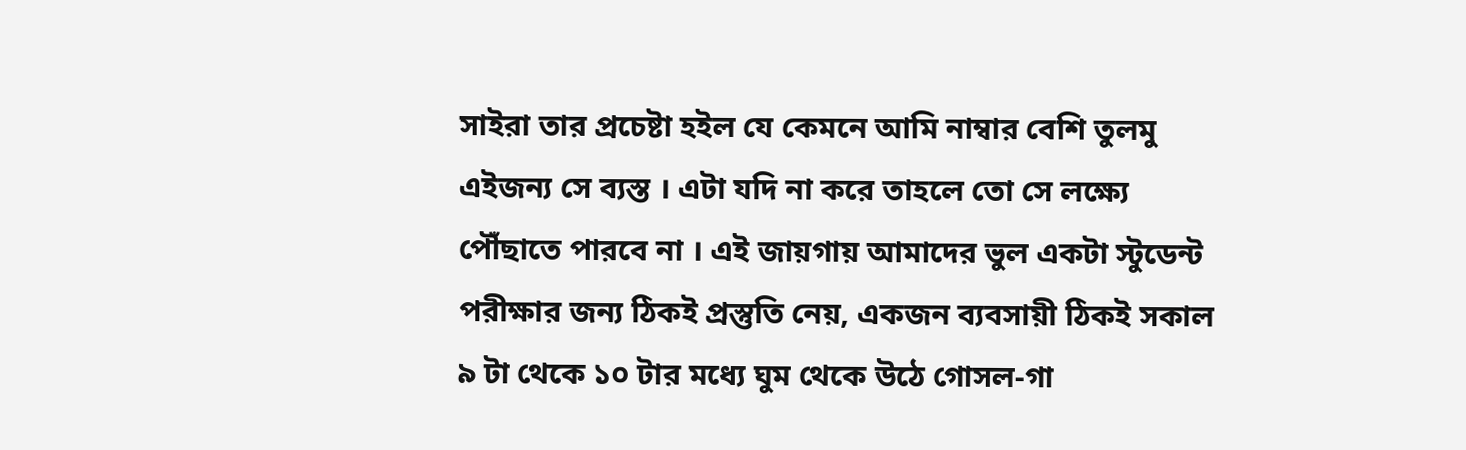সাইরা তার প্রচেষ্টা হইল যে কেমনে আমি নাম্বার বেশি তুলমু এইজন্য সে ব্যস্ত । এটা যদি না করে তাহলে তো সে লক্ষ্যে পৌঁছাতে পারবে না । এই জায়গায় আমাদের ভুল একটা স্টুডেন্ট পরীক্ষার জন্য ঠিকই প্রস্তুতি নেয়, একজন ব্যবসায়ী ঠিকই সকাল ৯ টা থেকে ১০ টার মধ্যে ঘুম থেকে উঠে গোসল-গা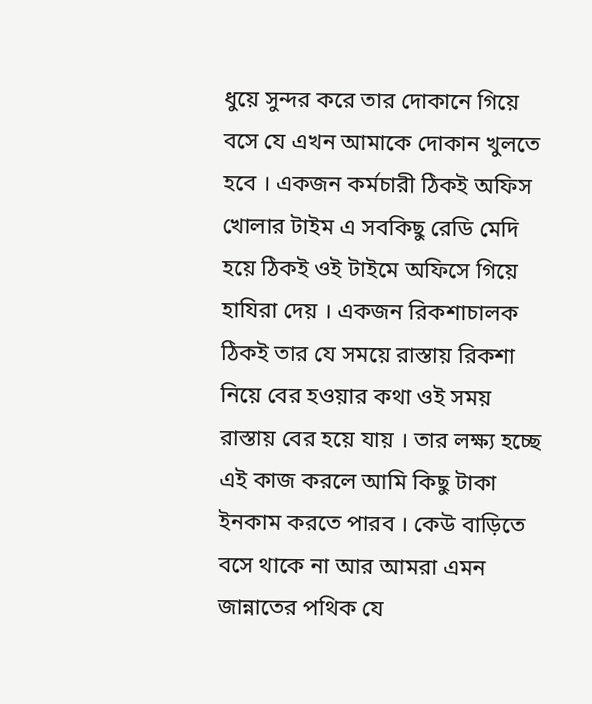ধুয়ে সুন্দর করে তার দোকানে গিয়ে বসে যে এখন আমাকে দোকান খুলতে হবে । একজন কর্মচারী ঠিকই অফিস খোলার টাইম এ সবকিছু রেডি মেদি হয়ে ঠিকই ওই টাইমে অফিসে গিয়ে হাযিরা দেয় । একজন রিকশাচালক ঠিকই তার যে সময়ে রাস্তায় রিকশা নিয়ে বের হওয়ার কথা ওই সময় রাস্তায় বের হয়ে যায় । তার লক্ষ্য হচ্ছে এই কাজ করলে আমি কিছু টাকা ইনকাম করতে পারব । কেউ বাড়িতে বসে থাকে না আর আমরা এমন জান্নাতের পথিক যে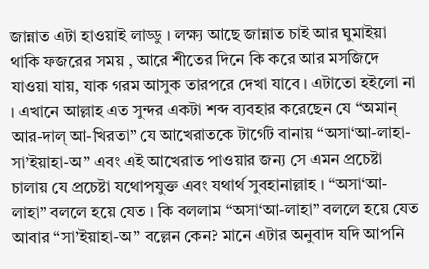জান্নাত এটা হাওয়াই লাড্ডু । লক্ষ্য আছে জান্নাত চাই আর ঘুমাইয়া থাকি ফজরের সময় , আরে শীতের দিনে কি করে আর মসজিদে যাওয়া যায়, যাক গরম আসুক তারপরে দেখা যাবে । এটাতো হইলো না । এখানে আল্লাহ এত সুন্দর একটা শব্দ ব্যবহার করেছেন যে “অমান্ আর-দাল্ আ-খিরতা” যে আখেরাতকে টার্গেট বানায় “অসা‘আ-লাহা-সা’ইয়াহা-অ” এবং এই আখেরাত পাওয়ার জন্য সে এমন প্রচেষ্টা চালায় যে প্রচেষ্টা যথোপযুক্ত এবং যথার্থ সুবহানাল্লাহ । “অসা‘আ-লাহা” বললে হয়ে যেত । কি বললাম “অসা‘আ-লাহা” বললে হয়ে যেত আবার “সা’ইয়াহা-অ” বল্লেন কেন? মানে এটার অনুবাদ যদি আপনি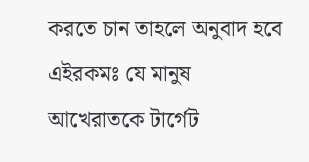করতে চান তাহলে অনুবাদ হবে এইরকমঃ যে মানুষ আখেরাতকে টার্গেট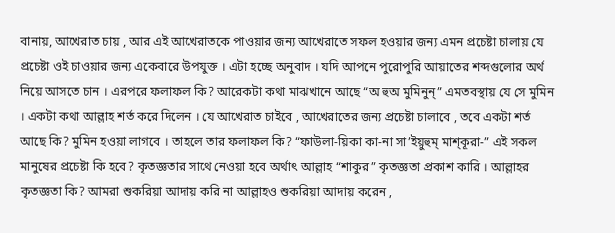বানায়, আখেরাত চায় , আর এই আখেরাতকে পাওয়ার জন্য আখেরাতে সফল হওয়ার জন্য এমন প্রচেষ্টা চালায় যে প্রচেষ্টা ওই চাওয়ার জন্য একেবারে উপযুক্ত । এটা হচ্ছে অনুবাদ । যদি আপনে পুরোপুরি আয়াতের শব্দগুলোর অর্থ নিয়ে আসতে চান । এরপরে ফলাফল কি? আরেকটা কথা মাঝখানে আছে “অ হুঅ মুমিনুন্” এমতবস্থায় যে সে মুমিন । একটা কথা আল্লাহ শর্ত করে দিলেন । যে আখেরাত চাইবে , আখেরাতের জন্য প্রচেষ্টা চালাবে , তবে একটা শর্ত আছে কি? মুমিন হওয়া লাগবে । তাহলে তার ফলাফল কি? “ফাউলা-য়িকা কা-না সা’ইয়ুহুম্ মাশ্কূরা-” এই সকল মানুষের প্রচেষ্টা কি হবে? কৃতজ্ঞতার সাথে নেওয়া হবে অর্থাৎ আল্লাহ “শাকুর” কৃতজ্ঞতা প্রকাশ কারি । আল্লাহর কৃতজ্ঞতা কি? আমরা শুকরিয়া আদায় করি না আল্লাহও শুকরিয়া আদায় করেন ,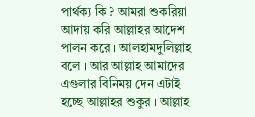পার্থক্য কি ? আমরা শুকরিয়া আদায় করি আল্লাহর আদেশ পালন করে । আলহামদুলিল্লাহ বলে । আর আল্লাহ আমাদের এগুলার বিনিময় দেন এটাই হচ্ছে আল্লাহর শুকুর । আল্লাহ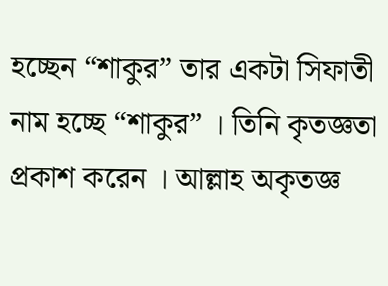হচ্ছেন “শাকুর” তার একটা সিফাতী নাম হচ্ছে “শাকুর” । তিনি কৃতজ্ঞতা প্রকাশ করেন । আল্লাহ অকৃতজ্ঞ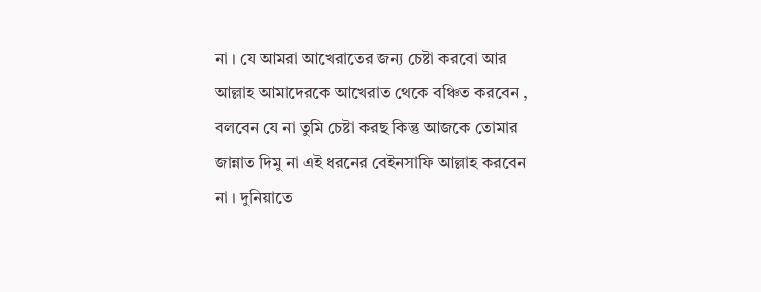না । যে আমরা আখেরাতের জন্য চেষ্টা করবো আর আল্লাহ আমাদেরকে আখেরাত থেকে বঞ্চিত করবেন , বলবেন যে না তুমি চেষ্টা করছ কিন্তু আজকে তোমার জান্নাত দিমু না এই ধরনের বেইনসাফি আল্লাহ করবেন না । দুনিয়াতে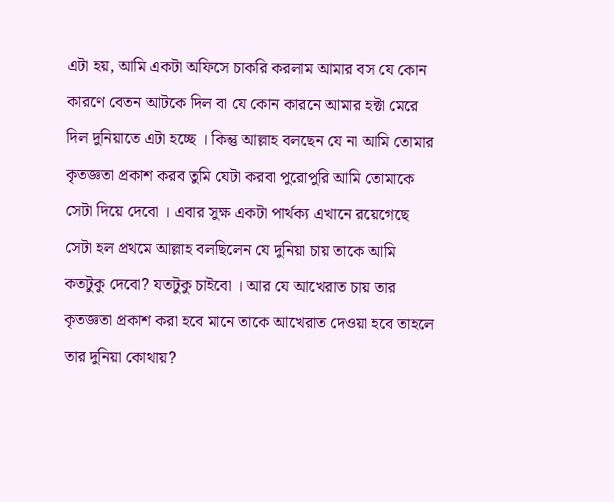এটা হয়, আমি একটা অফিসে চাকরি করলাম আমার বস যে কোন কারণে বেতন আটকে দিল বা যে কোন কারনে আমার হক্টা মেরে দিল দুনিয়াতে এটা হচ্ছে । কিন্তু আল্লাহ বলছেন যে না আমি তোমার কৃতজ্ঞতা প্রকাশ করব তুমি যেটা করবা পুরোপুরি আমি তোমাকে সেটা দিয়ে দেবো । এবার সুক্ষ একটা পার্থক্য এখানে রয়েগেছে সেটা হল প্রথমে আল্লাহ বলছিলেন যে দুনিয়া চায় তাকে আমি কতটুকু দেবো? যতটুকু চাইবো । আর যে আখেরাত চায় তার কৃতজ্ঞতা প্রকাশ করা হবে মানে তাকে আখেরাত দেওয়া হবে তাহলে তার দুনিয়া কোথায়?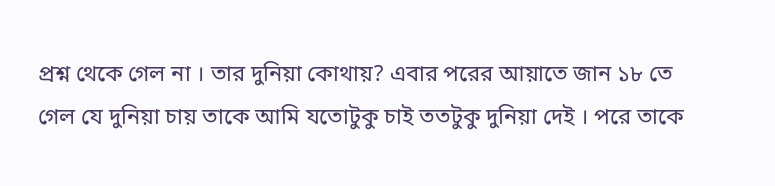প্রশ্ন থেকে গেল না । তার দুনিয়া কোথায়? এবার পরের আয়াতে জান ১৮ তে গেল যে দুনিয়া চায় তাকে আমি যতোটুকু চাই ততটুকু দুনিয়া দেই । পরে তাকে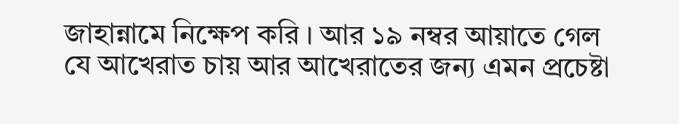জাহান্নামে নিক্ষেপ করি । আর ১৯ নম্বর আয়াতে গেল যে আখেরাত চায় আর আখেরাতের জন্য এমন প্রচেষ্টা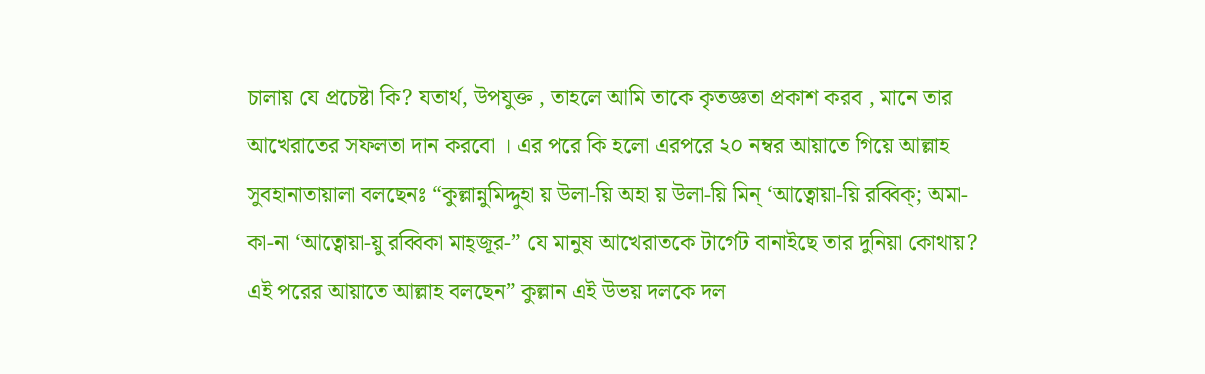চালায় যে প্রচেষ্টা কি? যতার্থ, উপযুক্ত , তাহলে আমি তাকে কৃতজ্ঞতা প্রকাশ করব , মানে তার আখেরাতের সফলতা দান করবো । এর পরে কি হলো এরপরে ২০ নম্বর আয়াতে গিয়ে আল্লাহ সুবহানাতায়ালা বলছেনঃ “কুল্লান্নুমিদ্দুহা য় উলা-য়ি অহা য় উলা-য়ি মিন্ ‘আত্বোয়া-য়ি রব্বিক্; অমা-কা-না ‘আত্বোয়া-য়ু রব্বিকা মাহ্জূর-” যে মানুষ আখেরাতকে টার্গেট বানাইছে তার দুনিয়া কোথায়? এই পরের আয়াতে আল্লাহ বলছেন” কুল্লান এই উভয় দলকে দল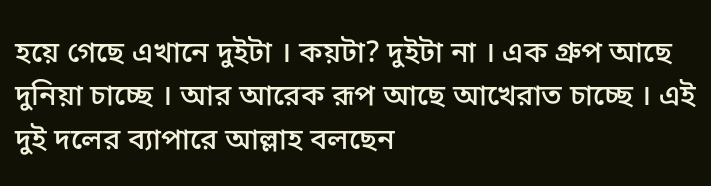হয়ে গেছে এখানে দুইটা । কয়টা? দুইটা না । এক গ্রুপ আছে দুনিয়া চাচ্ছে । আর আরেক রূপ আছে আখেরাত চাচ্ছে । এই দুই দলের ব্যাপারে আল্লাহ বলছেন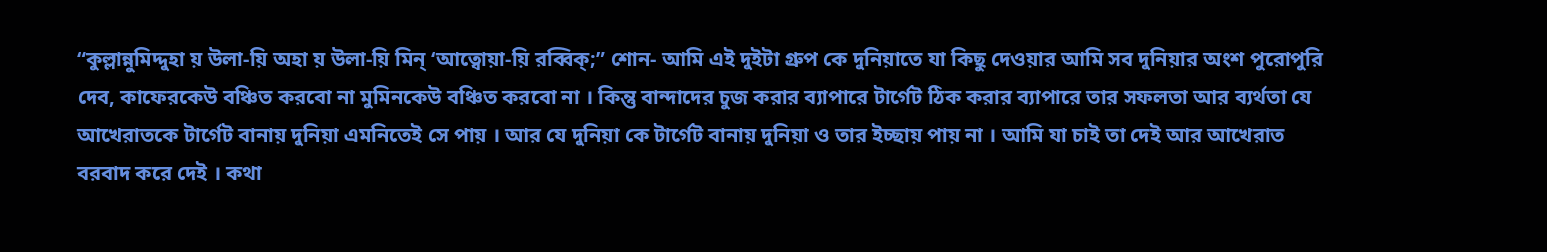“কুল্লান্নুমিদ্দুহা য় উলা-য়ি অহা য় উলা-য়ি মিন্ ‘আত্বোয়া-য়ি রব্বিক্;” শোন- আমি এই দুইটা গ্রুপ কে দুনিয়াতে যা কিছু দেওয়ার আমি সব দুনিয়ার অংশ পুরোপুরি দেব, কাফেরকেউ বঞ্চিত করবো না মুমিনকেউ বঞ্চিত করবো না । কিন্তু বান্দাদের চুজ করার ব্যাপারে টার্গেট ঠিক করার ব্যাপারে তার সফলতা আর ব্যর্থতা যে আখেরাতকে টার্গেট বানায় দুনিয়া এমনিতেই সে পায় । আর যে দুনিয়া কে টার্গেট বানায় দুনিয়া ও তার ইচ্ছায় পায় না । আমি যা চাই তা দেই আর আখেরাত বরবাদ করে দেই । কথা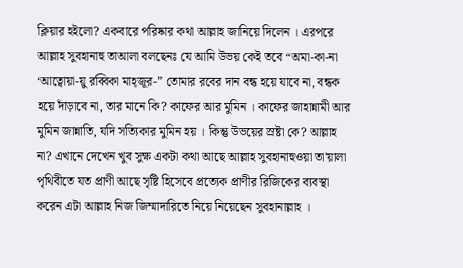ক্লিয়ার হইলো? একবারে পরিষ্কার কথা আল্লাহ জানিয়ে দিলেন । এরপরে আল্লাহ সুবহানাহু তাআলা বলছেনঃ যে আমি উভয় কেই তবে “অমা-কা-না ‘আত্বোয়া-য়ু রব্বিকা মাহ্জূর-” তোমার রবের দান বন্ধ হয়ে যাবে না, বন্ধক হয়ে দাঁড়াবে না, তার মানে কি? কাফের আর মুমিন । কাফের জাহান্নামী আর মুমিন জান্নাতি, যদি সত্যিকার মুমিন হয় । কিন্তু উভয়ের স্রষ্টা কে? আল্লাহ না? এখানে দেখেন খুব সুক্ষ একটা কথা আছে আল্লাহ সুবহানাহুওয়া তা'য়ালা পৃথিবীতে যত প্রাণী আছে সৃষ্টি হিসেবে প্রত্যেক প্রাণীর রিজিকের ব্যবস্থা করেন এটা আল্লাহ নিজ জিম্মাদারিতে নিয়ে নিয়েছেন সুবহানাল্লাহ ।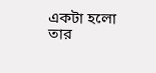একটা হলো তার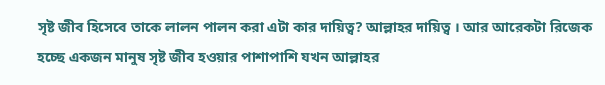সৃষ্ট জীব হিসেবে তাকে লালন পালন করা এটা কার দায়িত্ব? আল্লাহর দায়িত্ব । আর আরেকটা রিজেক হচ্ছে একজন মানুষ সৃষ্ট জীব হওয়ার পাশাপাশি যখন আল্লাহর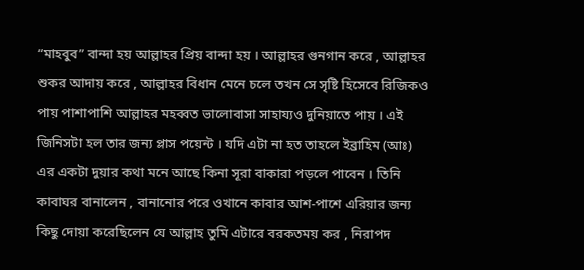“মাহবুব” বান্দা হয় আল্লাহর প্রিয় বান্দা হয় । আল্লাহর গুনগান করে , আল্লাহর শুকর আদায় করে , আল্লাহর বিধান মেনে চলে তখন সে সৃষ্টি হিসেবে রিজিকও পায় পাশাপাশি আল্লাহর মহব্বত ভালোবাসা সাহায্যও দুনিয়াতে পায় । এই জিনিসটা হল তার জন্য প্লাস পয়েন্ট । যদি এটা না হত তাহলে ইব্রাহিম (আঃ) এর একটা দুয়ার কথা মনে আছে কিনা সূরা বাকারা পড়লে পাবেন । তিনি কাবাঘর বানালেন , বানানোর পরে ওখানে কাবার আশ-পাশে এরিয়ার জন্য কিছু দোয়া করেছিলেন যে আল্লাহ তুমি এটারে বরকতময় কর , নিরাপদ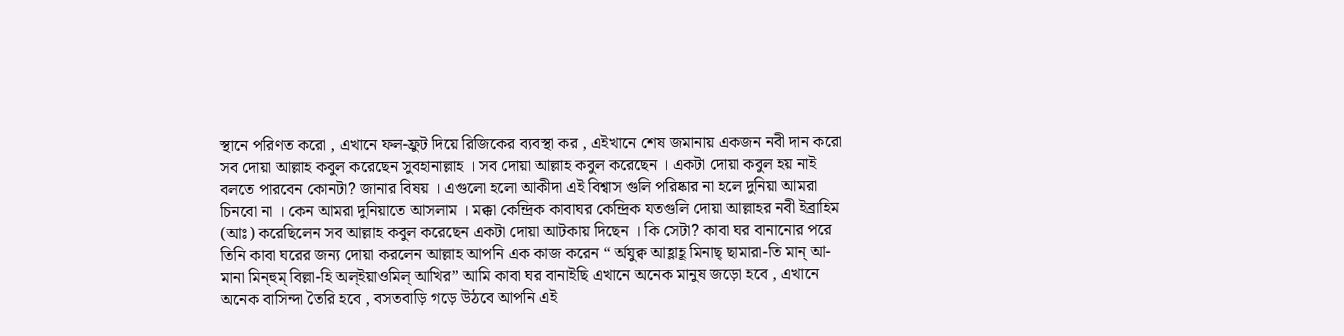স্থানে পরিণত করো , এখানে ফল-ফ্রুট দিয়ে রিজিকের ব্যবস্থা কর , এইখানে শেষ জমানায় একজন নবী দান করো সব দোয়া আল্লাহ কবুল করেছেন সুবহানাল্লাহ । সব দোয়া আল্লাহ কবুল করেছেন । একটা দোয়া কবুল হয় নাই বলতে পারবেন কোনটা? জানার বিষয় । এগুলো হলো আকীদা এই বিশ্বাস গুলি পরিষ্কার না হলে দুনিয়া আমরা চিনবো না । কেন আমরা দুনিয়াতে আসলাম । মক্কা কেন্দ্রিক কাবাঘর কেন্দ্রিক যতগুলি দোয়া আল্লাহর নবী ইব্রাহিম (আঃ) করেছিলেন সব আল্লাহ কবুল করেছেন একটা দোয়া আটকায় দিছেন । কি সেটা? কাবা ঘর বানানোর পরে তিনি কাবা ঘরের জন্য দোয়া করলেন আল্লাহ আপনি এক কাজ করেন “ র্অযুক্ব আহ্লাহূ মিনাছ্ ছামারা-তি মান্ আ-মানা মিন্হুম্ বিল্লা-হি অল্ইয়াওমিল্ আখির” আমি কাবা ঘর বানাইছি এখানে অনেক মানুষ জড়ো হবে , এখানে অনেক বাসিন্দা তৈরি হবে , বসতবাড়ি গড়ে উঠবে আপনি এই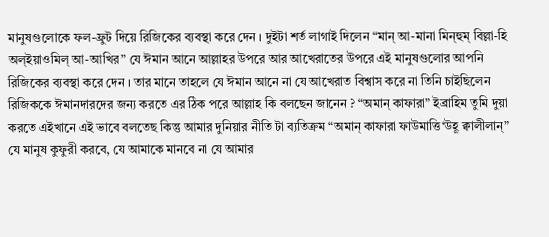মানুষগুলোকে ফল-ফ্রুট দিয়ে রিজিকের ব্যবস্থা করে দেন । দুইটা শর্ত লাগাই দিলেন “মান্ আ-মানা মিন্হুম্ বিল্লা-হি অল্ইয়াওমিল্ আ-আখির” যে ঈমান আনে আল্লাহর উপরে আর আখেরাতের উপরে এই মানুষগুলোর আপনি রিজিকের ব্যবস্থা করে দেন । তার মানে তাহলে যে ঈমান আনে না যে আখেরাত বিশ্বাস করে না তিনি চাইছিলেন রিজিককে ঈমানদারদের জন্য করতে এর ঠিক পরে আল্লাহ কি বলছেন জানেন ? “অমান্ কাফারা” ইব্রাহিম তুমি দুয়া করতে এইখানে এই ভাবে বলতেছ কিন্তু আমার দুনিয়ার নীতি টা ব্যতিক্রম “অমান্ কাফারা ফাউমাত্তি‘উহূ ক্বালীলান্” যে মানুষ কুফুরী করবে, যে আমাকে মানবে না যে আমার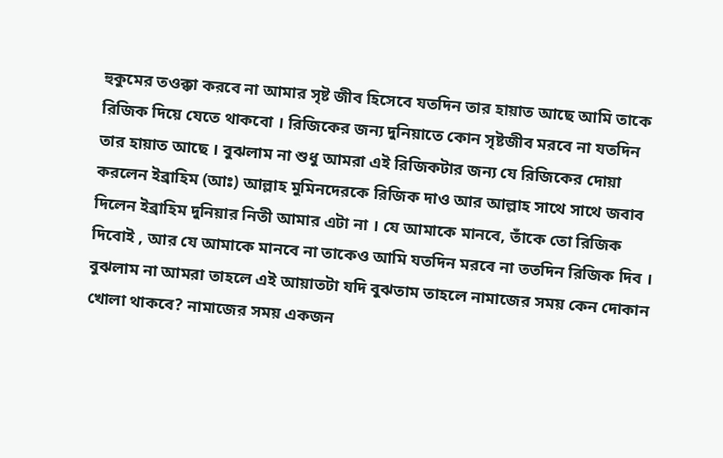হুকুমের তওক্কা করবে না আমার সৃষ্ট জীব হিসেবে যতদিন তার হায়াত আছে আমি তাকে রিজিক দিয়ে যেতে থাকবো । রিজিকের জন্য দুনিয়াতে কোন সৃষ্টজীব মরবে না যতদিন তার হায়াত আছে । বুঝলাম না শুধু আমরা এই রিজিকটার জন্য যে রিজিকের দোয়া করলেন ইব্রাহিম (আঃ) আল্লাহ মুমিনদেরকে রিজিক দাও আর আল্লাহ সাথে সাথে জবাব দিলেন ইব্রাহিম দুনিয়ার নিতী আমার এটা না । যে আমাকে মানবে, তাঁকে তো রিজিক দিবোই , আর যে আমাকে মানবে না তাকেও আমি যতদিন মরবে না ততদিন রিজিক দিব । বুঝলাম না আমরা তাহলে এই আয়াতটা যদি বুঝতাম তাহলে নামাজের সময় কেন দোকান খোলা থাকবে? নামাজের সময় একজন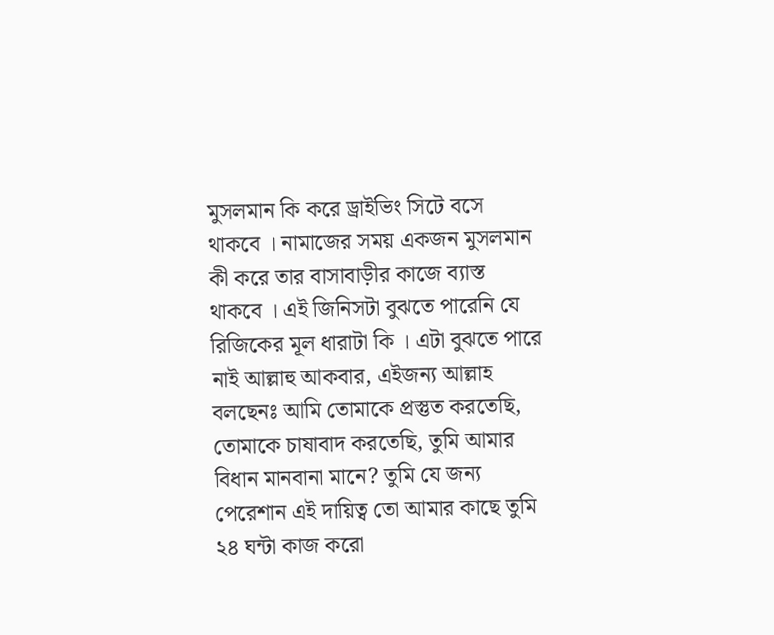মুসলমান কি করে ড্রাইভিং সিটে বসে থাকবে । নামাজের সময় একজন মুসলমান কী করে তার বাসাবাড়ীর কাজে ব্যাস্ত থাকবে । এই জিনিসটা বুঝতে পারেনি যে রিজিকের মূল ধারাটা কি । এটা বুঝতে পারে নাই আল্লাহু আকবার, এইজন্য আল্লাহ বলছেনঃ আমি তোমাকে প্রস্তুত করতেছি, তোমাকে চাষাবাদ করতেছি, তুমি আমার বিধান মানবানা মানে? তুমি যে জন্য পেরেশান এই দায়িত্ব তো আমার কাছে তুমি ২৪ ঘন্টা কাজ করো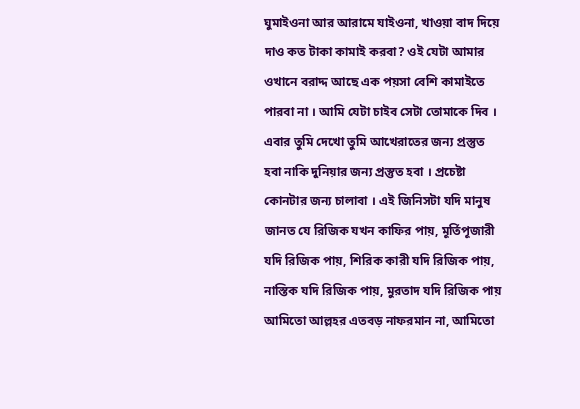ঘুমাইওনা আর আরামে যাইওনা, খাওয়া বাদ দিয়ে দাও কত টাকা কামাই করবা? ওই যেটা আমার ওখানে বরাদ্দ আছে এক পয়সা বেশি কামাইতে পারবা না । আমি যেটা চাইব সেটা তোমাকে দিব । এবার তুমি দেখো তুমি আখেরাতের জন্য প্রস্তুত হবা নাকি দুনিয়ার জন্য প্রস্তুত হবা । প্রচেষ্টা কোনটার জন্য চালাবা । এই জিনিসটা যদি মানুষ জানত যে রিজিক যখন কাফির পায়, মূর্তিপূজারী যদি রিজিক পায়, শিরিক কারী যদি রিজিক পায়, নাস্তিক যদি রিজিক পায়, মুরতাদ যদি রিজিক পায় আমিতো আল্লহর এতবড় নাফরমান না, আমিতো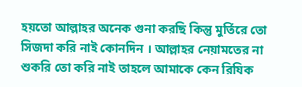হয়তো আল্লাহর অনেক গুনা করছি কিন্তু মুর্তিরে তো সিজদা করি নাই কোনদিন । আল্লাহর নেয়ামতের না শুকরি তো করি নাই তাহলে আমাকে কেন রিযিক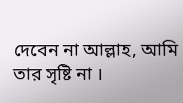দেবেন না আল্লাহ, আমি তার সৃষ্টি না ।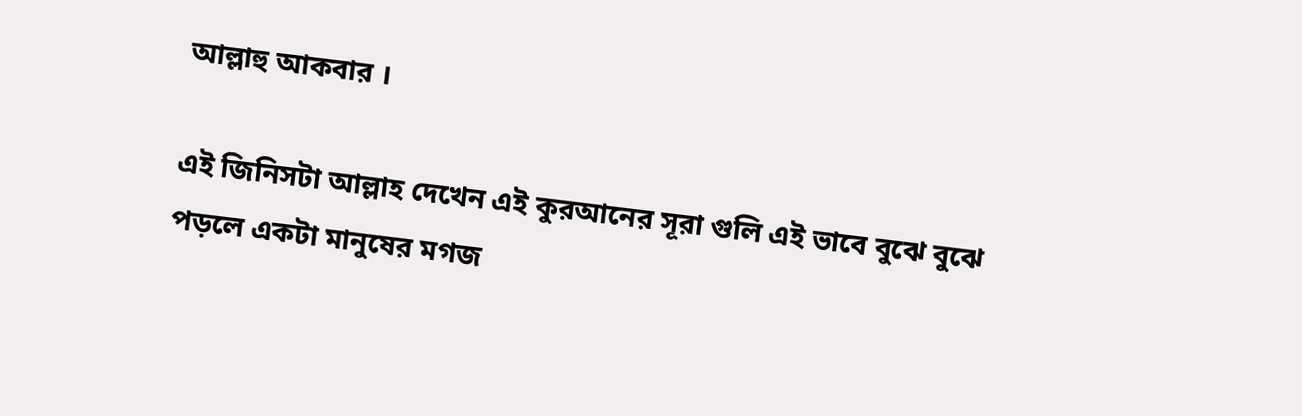আল্লাহু আকবার ।

এই জিনিসটা আল্লাহ দেখেন এই কুরআনের সূরা গুলি এই ভাবে বুঝে বুঝে পড়লে একটা মানুষের মগজ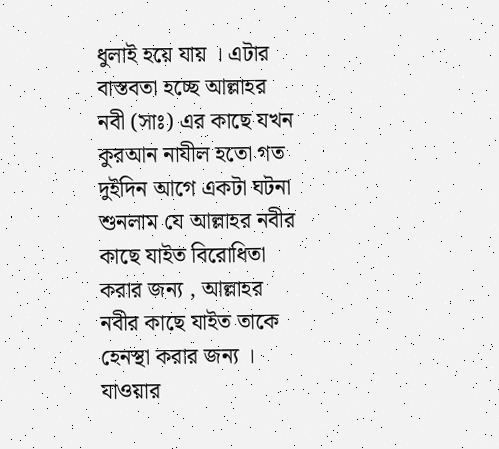ধুলাই হয়ে যায় । এটার বাস্তবতা হচ্ছে আল্লাহর নবী (সাঃ) এর কাছে যখন কুরআন নাযীল হতো গত দুইদিন আগে একটা ঘটনা শুনলাম যে আল্লাহর নবীর কাছে যাইত বিরোধিতা করার জন্য , আল্লাহর নবীর কাছে যাইত তাকে হেনস্থা করার জন্য । যাওয়ার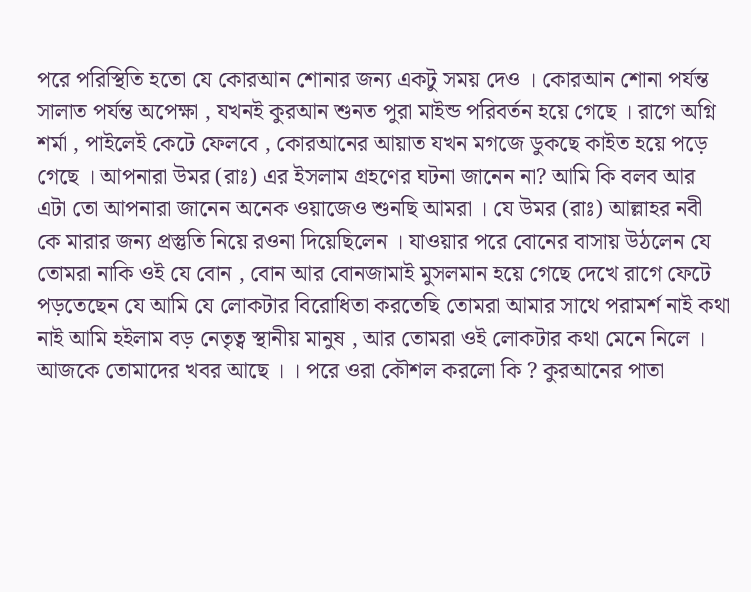পরে পরিস্থিতি হতো যে কোরআন শোনার জন্য একটু সময় দেও । কোরআন শোনা পর্যন্ত সালাত পর্যন্ত অপেক্ষা , যখনই কুরআন শুনত পুরা মাইন্ড পরিবর্তন হয়ে গেছে । রাগে অগ্নি শর্মা , পাইলেই কেটে ফেলবে , কোরআনের আয়াত যখন মগজে ডুকছে কাইত হয়ে পড়ে গেছে । আপনারা উমর (রাঃ) এর ইসলাম গ্রহণের ঘটনা জানেন না? আমি কি বলব আর এটা তো আপনারা জানেন অনেক ওয়াজেও শুনছি আমরা । যে উমর (রাঃ) আল্লাহর নবী কে মারার জন্য প্রস্তুতি নিয়ে রওনা দিয়েছিলেন । যাওয়ার পরে বোনের বাসায় উঠলেন যে তোমরা নাকি ওই যে বোন , বোন আর বোনজামাই মুসলমান হয়ে গেছে দেখে রাগে ফেটে পড়তেছেন যে আমি যে লোকটার বিরোধিতা করতেছি তোমরা আমার সাথে পরামর্শ নাই কথা নাই আমি হইলাম বড় নেতৃত্ব স্থানীয় মানুষ , আর তোমরা ওই লোকটার কথা মেনে নিলে । আজকে তোমাদের খবর আছে । । পরে ওরা কৌশল করলো কি ? কুরআনের পাতা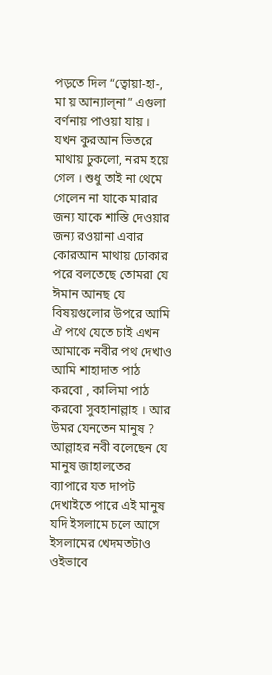পড়তে দিল “ত্বোয়া-হা-, মা য় আন্যাল্না” এগুলা বর্ণনায় পাওয়া যায় । যখন কুরআন ভিতরে মাথায় ঢুকলো, নরম হয়ে গেল । শুধু তাই না থেমে গেলেন না যাকে মারার জন্য যাকে শাস্তি দেওয়ার জন্য রওয়ানা এবার কোরআন মাথায় ঢোকার পরে বলতেছে তোমরা যে ঈমান আনছ যে বিষয়গুলোর উপরে আমি ঐ পথে যেতে চাই এখন আমাকে নবীর পথ দেখাও আমি শাহাদাত পাঠ করবো , কালিমা পাঠ করবো সুবহানাল্লাহ । আর উমর যেনতেন মানুষ ? আল্লাহর নবী বলেছেন যে মানুষ জাহালতের ব্যাপারে যত দাপট দেখাইতে পারে এই মানুষ যদি ইসলামে চলে আসে ইসলামের খেদমতটাও ওইভাবে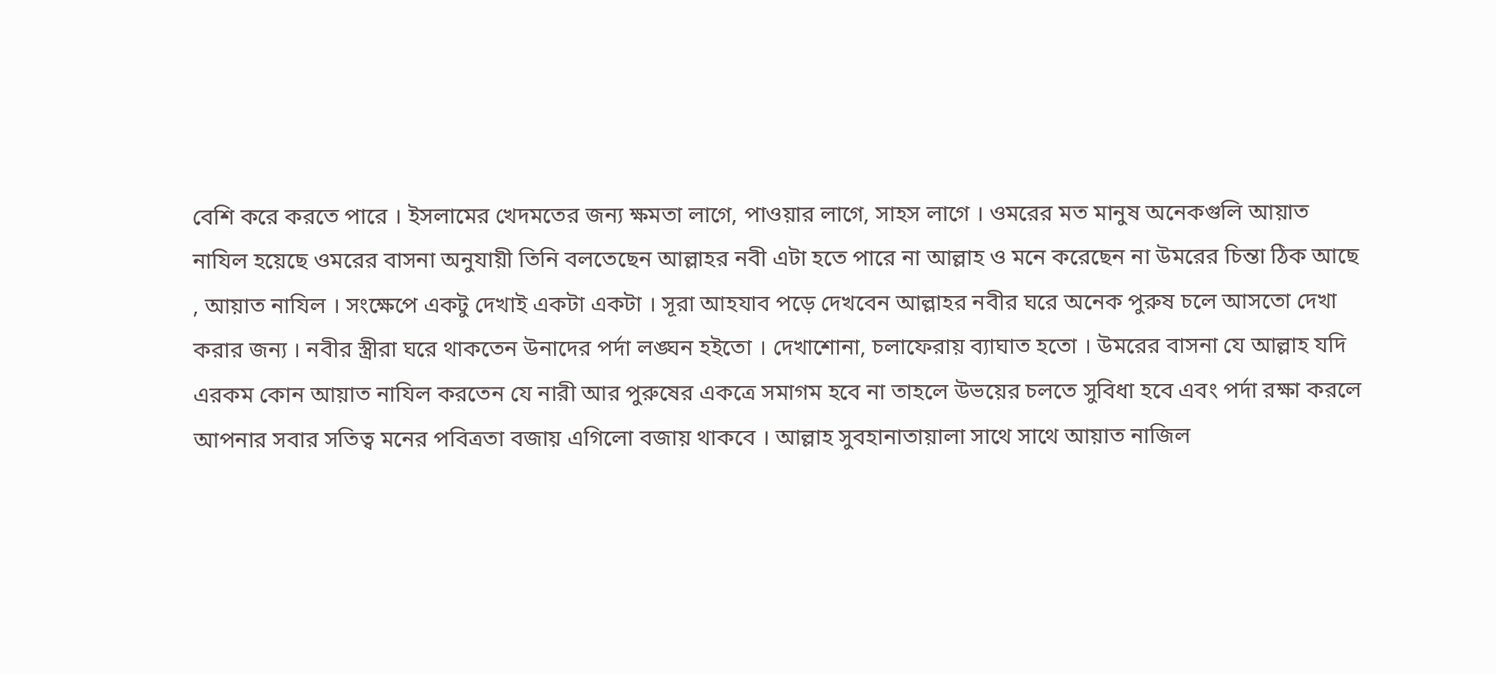বেশি করে করতে পারে । ইসলামের খেদমতের জন্য ক্ষমতা লাগে, পাওয়ার লাগে, সাহস লাগে । ওমরের মত মানুষ অনেকগুলি আয়াত নাযিল হয়েছে ওমরের বাসনা অনুযায়ী তিনি বলতেছেন আল্লাহর নবী এটা হতে পারে না আল্লাহ ও মনে করেছেন না উমরের চিন্তা ঠিক আছে , আয়াত নাযিল । সংক্ষেপে একটু দেখাই একটা একটা । সূরা আহযাব পড়ে দেখবেন আল্লাহর নবীর ঘরে অনেক পুরুষ চলে আসতো দেখা করার জন্য । নবীর স্ত্রীরা ঘরে থাকতেন উনাদের পর্দা লঙ্ঘন হইতো । দেখাশোনা, চলাফেরায় ব্যাঘাত হতো । উমরের বাসনা যে আল্লাহ যদি এরকম কোন আয়াত নাযিল করতেন যে নারী আর পুরুষের একত্রে সমাগম হবে না তাহলে উভয়ের চলতে সুবিধা হবে এবং পর্দা রক্ষা করলে আপনার সবার সতিত্ব মনের পবিত্রতা বজায় এগিলো বজায় থাকবে । আল্লাহ সুবহানাতায়ালা সাথে সাথে আয়াত নাজিল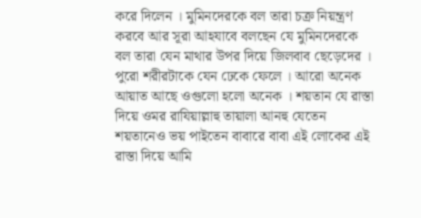করে দিলেন । মুমিনদেরকে বল তারা চক্র নিয়ন্ত্রণ করবে আর সূরা আহযাবে বলছেন যে মুমিনদেরকে বল তারা যেন মাথার উপর দিয়ে জিলবাব ছেড়েদের । পুরো শরীরটাকে যেন ঢেকে ফেলে । আরো অনেক আয়াত আছে ওগুলো হলো অনেক । শয়তান যে রাস্তা দিয়ে ওমর রাযিয়াল্লাহু তায়ালা আনহু যেতেন শয়তানেও ভয় পাইতেন বাবারে বাবা এই লোকের এই রাস্তা দিয়ে আমি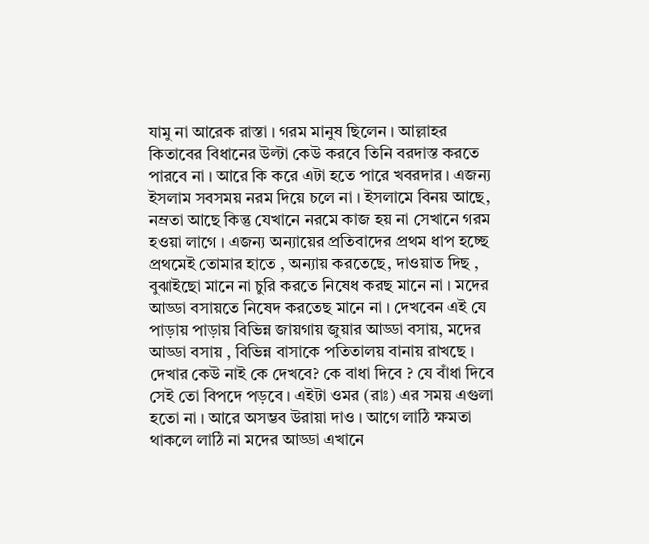যামু না আরেক রাস্তা । গরম মানুষ ছিলেন । আল্লাহর কিতাবের বিধানের উল্টা কেউ করবে তিনি বরদাস্ত করতে পারবে না । আরে কি করে এটা হতে পারে খবরদার । এজন্য ইসলাম সবসময় নরম দিয়ে চলে না । ইসলামে বিনয় আছে, নম্রতা আছে কিন্তু যেখানে নরমে কাজ হয় না সেখানে গরম হওয়া লাগে । এজন্য অন্যায়ের প্রতিবাদের প্রথম ধাপ হচ্ছে প্রথমেই তোমার হাতে , অন্যায় করতেছে, দাওয়াত দিছ , বুঝাইছো মানে না চুরি করতে নিষেধ করছ মানে না । মদের আড্ডা বসায়তে নিষেদ করতেছ মানে না । দেখবেন এই যে পাড়ায় পাড়ায় বিভিন্ন জায়গায় জুয়ার আড্ডা বসায়, মদের আড্ডা বসায় , বিভিন্ন বাসাকে পতিতালয় বানায় রাখছে । দেখার কেউ নাই কে দেখবে? কে বাধা দিবে ? যে বাঁধা দিবে সেই তো বিপদে পড়বে । এইটা ওমর (রাঃ) এর সময় এগুলা হতো না । আরে অসম্ভব উরায়া দাও । আগে লাঠি ক্ষমতা থাকলে লাঠি না মদের আড্ডা এখানে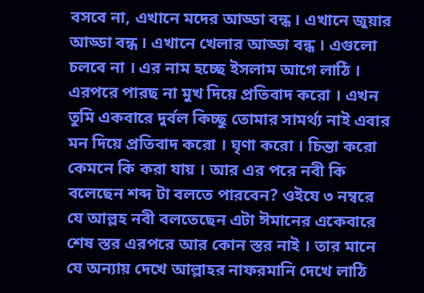বসবে না, এখানে মদের আড্ডা বন্ধ । এখানে জুয়ার আড্ডা বন্ধ । এখানে খেলার আড্ডা বন্ধ । এগুলো চলবে না । এর নাম হচ্ছে ইসলাম আগে লাঠি । এরপরে পারছ না মুখ দিয়ে প্রতিবাদ করো । এখন তুমি একবারে দুর্বল কিচ্ছু তোমার সামর্থ্য নাই এবার মন দিয়ে প্রতিবাদ করো । ঘৃণা করো । চিন্তা করো কেমনে কি করা যায় । আর এর পরে নবী কি বলেছেন শব্দ টা বলতে পারবেন? ওইযে ৩ নম্বরে যে আল্লহ নবী বলতেছেন এটা ঈমানের একেবারে শেষ স্তর এরপরে আর কোন স্তর নাই । তার মানে যে অন্যায় দেখে আল্লাহর নাফরমানি দেখে লাঠি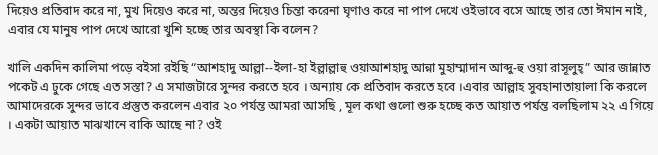দিয়েও প্রতিবাদ করে না, মুখ দিয়েও করে না, অন্তর দিয়েও চিন্তা করেনা ঘৃণাও করে না পাপ দেখে ওইভাবে বসে আছে তার তো ঈমান নাই, এবার যে মানুষ পাপ দেখে আরো খুশি হচ্ছে তার অবস্থা কি বলেন?

খালি একদিন কালিমা পড়ে বইসা রইছি “আশহাদু আল্লা--ইলা-হা ইল্লাল্লাহু ওয়াআশহাদু আন্না মুহাম্মাদান আব্দু-হু ওয়া রাসূলুহ্” আর জান্নাত পকেট এ ঢুকে গেছে এত সস্তা? এ সমাজটারে সুন্দর করতে হবে । অন্যায় কে প্রতিবাদ করতে হবে ।এবার আল্লাহ সুবহানাতায়ালা কি করলে আমাদেরকে সুন্দর ভাবে প্রস্তুত করলেন এবার ২০ পর্যন্ত আমরা আসছি , মূল কথা গুলো শুরু হচ্ছে কত আয়াত পর্যন্ত বলছিলাম ২২ এ গিয়ে । একটা আয়াত মাঝখানে বাকি আছে না? ওই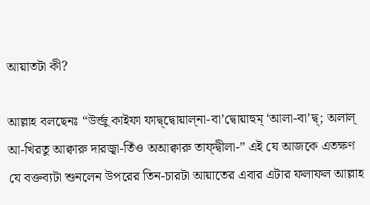আয়াতটা কী?

আল্লাহ বলছেনঃ “উর্ন্জু কাইফা ফাদ্ব্দ্বোয়াল্না-বা’দ্বোয়াহুম্ ‘আলা-বা’দ্ব্; অলাল্ আ-খিরতু আক্বারু দারজ্বা-তিঁও অআক্বারু তাফ্দ্বীলা-” এই যে আজকে এতক্ষণ যে বক্তব্যটা শুনলেন উপরের তিন-চারটা আয়াতের এবার এটার ফলাফল আল্লাহ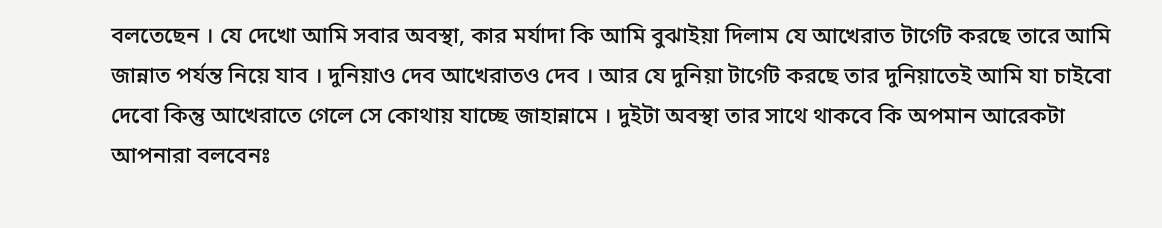বলতেছেন । যে দেখো আমি সবার অবস্থা, কার মর্যাদা কি আমি বুঝাইয়া দিলাম যে আখেরাত টার্গেট করছে তারে আমি জান্নাত পর্যন্ত নিয়ে যাব । দুনিয়াও দেব আখেরাতও দেব । আর যে দুনিয়া টার্গেট করছে তার দুনিয়াতেই আমি যা চাইবো দেবো কিন্তু আখেরাতে গেলে সে কোথায় যাচ্ছে জাহান্নামে । দুইটা অবস্থা তার সাথে থাকবে কি অপমান আরেকটা আপনারা বলবেনঃ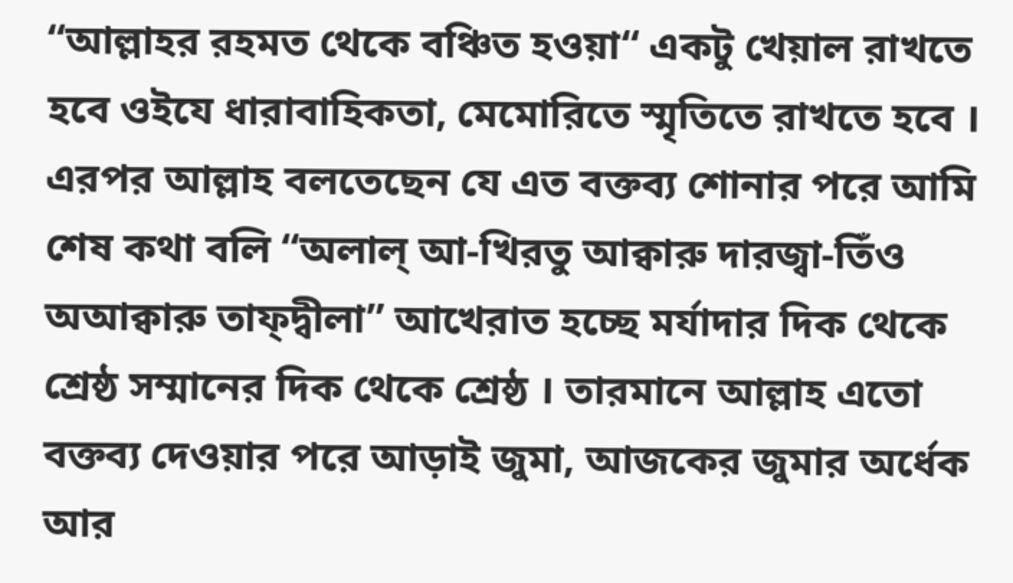“আল্লাহর রহমত থেকে বঞ্চিত হওয়া“ একটু খেয়াল রাখতে হবে ওইযে ধারাবাহিকতা, মেমোরিতে স্মৃতিতে রাখতে হবে । এরপর আল্লাহ বলতেছেন যে এত বক্তব্য শোনার পরে আমি শেষ কথা বলি “অলাল্ আ-খিরতু আক্বারু দারজ্বা-তিঁও অআক্বারু তাফ্দ্বীলা” আখেরাত হচ্ছে মর্যাদার দিক থেকে শ্রেষ্ঠ সম্মানের দিক থেকে শ্রেষ্ঠ । তারমানে আল্লাহ এতো বক্তব্য দেওয়ার পরে আড়াই জুমা, আজকের জুমার অর্ধেক আর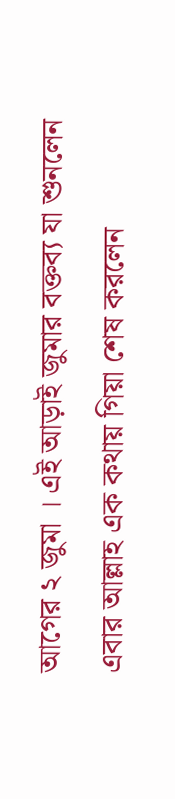আগের ২ জুমা । এই আড়াই জুমার বক্তব্য যা শুনলেন এবার আল্লাহ এক কথায় গিয়া শেষ করলেন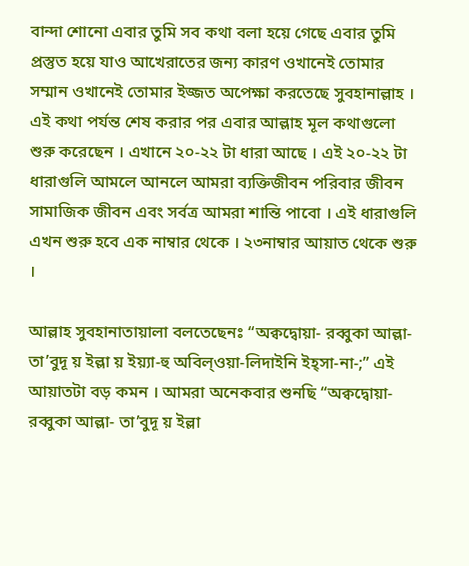বান্দা শোনো এবার তুমি সব কথা বলা হয়ে গেছে এবার তুমি প্রস্তুত হয়ে যাও আখেরাতের জন্য কারণ ওখানেই তোমার সম্মান ওখানেই তোমার ইজ্জত অপেক্ষা করতেছে সুবহানাল্লাহ । এই কথা পর্যন্ত শেষ করার পর এবার আল্লাহ মূল কথাগুলো শুরু করেছেন । এখানে ২০-২২ টা ধারা আছে । এই ২০-২২ টা ধারাগুলি আমলে আনলে আমরা ব্যক্তিজীবন পরিবার জীবন সামাজিক জীবন এবং সর্বত্র আমরা শান্তি পাবো । এই ধারাগুলি এখন শুরু হবে এক নাম্বার থেকে । ২৩নাম্বার আয়াত থেকে শুরু ।

আল্লাহ সুবহানাতায়ালা বলতেছেনঃ “অক্বদ্বোয়া- রব্বুকা আল্লা- তা’বুদূ য় ইল্লা য় ইয়্যা-হু অবিল্ওয়া-লিদাইনি ইহ্সা-না-;” এই আয়াতটা বড় কমন । আমরা অনেকবার শুনছি “অক্বদ্বোয়া- রব্বুকা আল্লা- তা’বুদূ য় ইল্লা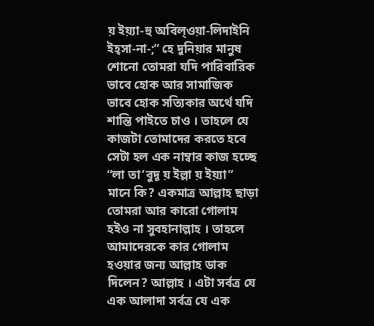য় ইয়্যা-হু অবিল্ওয়া-লিদাইনি ইহ্সা-না-;” হে দুনিয়ার মানুষ শোনো তোমরা যদি পারিবারিক ভাবে হোক আর সামাজিক ভাবে হোক সত্যিকার অর্থে যদি শান্তি পাইতে চাও । তাহলে যে কাজটা তোমাদের করতে হবে সেটা হল এক নাম্বার কাজ হচ্ছে “লা তা’বুদূ য় ইল্লা য় ইয়্যা” মানে কি? একমাত্র আল্লাহ ছাড়া তোমরা আর কারো গোলাম হইও না সুবহানাল্লাহ । তাহলে আমাদেরকে কার গোলাম হওয়ার জন্য আল্লাহ ডাক দিলেন? আল্লাহ । এটা সর্বত্র যে এক আলাদা সর্বত্র যে এক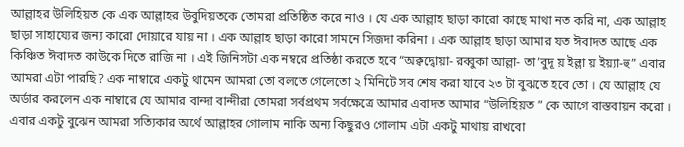আল্লাহর উলিহিয়ত কে এক আল্লাহর উবুদিয়তকে তোমরা প্রতিষ্ঠিত করে নাও । যে এক আল্লাহ ছাড়া কারো কাছে মাথা নত করি না, এক আল্লাহ ছাড়া সাহায্যের জন্য কারো দোয়ারে যায় না । এক আল্লাহ ছাড়া কারো সামনে সিজদা করিনা । এক আল্লাহ ছাড়া আমার যত ঈবাদত আছে এক কিঞ্চিত ঈবাদত কাউকে দিতে রাজি না । এই জিনিসটা এক নম্বরে প্রতিষ্ঠা করতে হবে “অক্বদ্বোয়া- রব্বুকা আল্লা- তা’বুদূ য় ইল্লা য় ইয়্যা-হু” এবার আমরা এটা পারছি? এক নাম্বারে একটু থামেন আমরা তো বলতে গেলেতো ২ মিনিটে সব শেষ করা যাবে ২৩ টা বুঝতে হবে তো । যে আল্লাহ যে অর্ডার করলেন এক নাম্বারে যে আমার বান্দা বান্দীরা তোমরা সর্বপ্রথম সর্বক্ষেত্রে আমার এবাদত আমার “উলিহিয়ত ” কে আগে বাস্তবায়ন করো । এবার একটু বুঝেন আমরা সত্যিকার অর্থে আল্লাহর গোলাম নাকি অন্য কিছুরও গোলাম এটা একটু মাথায় রাখবো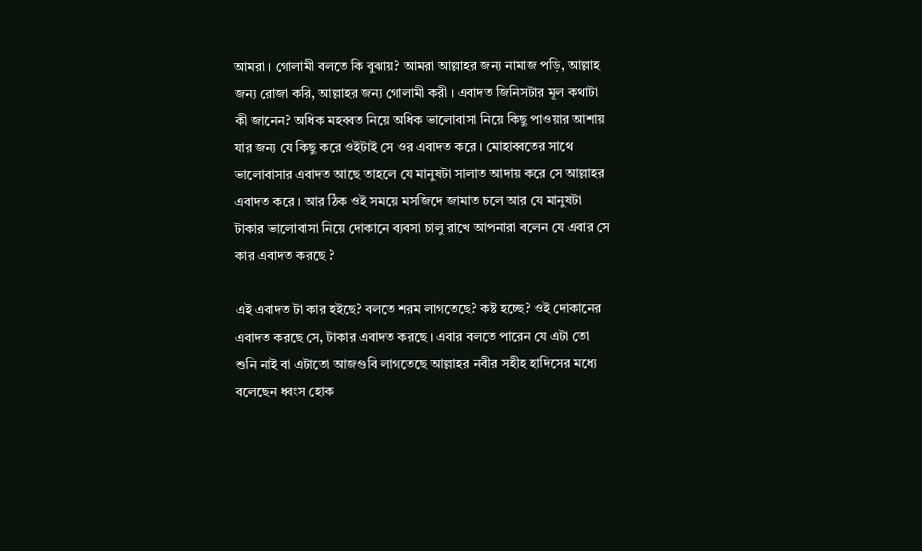আমরা । গোলামী বলতে কি বুঝায়? আমরা আল্লাহর জন্য নামাজ পড়ি, আল্লাহ জন্য রোজা করি, আল্লাহর জন্য গোলামী করী । এবাদত জিনিসটার মূল কথাটা কী জানেন? অধিক মহব্বত নিয়ে অধিক ভালোবাসা নিয়ে কিছু পাওয়ার আশায় যার জন্য যে কিছু করে ওইটাই সে ওর এবাদত করে । মোহাব্বতের সাথে ভালোবাসার এবাদত আছে তাহলে যে মানুষটা সালাত আদায় করে সে আল্লাহর এবাদত করে । আর ঠিক ওই সময়ে মসজিদে জামাত চলে আর যে মানুষটা টাকার ভালোবাসা নিয়ে দোকানে ব্যবসা চালু রাখে আপনারা বলেন যে এবার সে কার এবাদত করছে ?

এই এবাদত টা কার হইছে? বলতে শরম লাগতেছে? কষ্ট হচ্ছে? ওই দোকানের এবাদত করছে সে, টাকার এবাদত করছে । এবার বলতে পারেন যে এটা তো শুনি নাই বা এটাতো আজগুবি লাগতেছে আল্লাহর নবীর সহীহ হাদিসের মধ্যে বলেছেন ধ্বংস হোক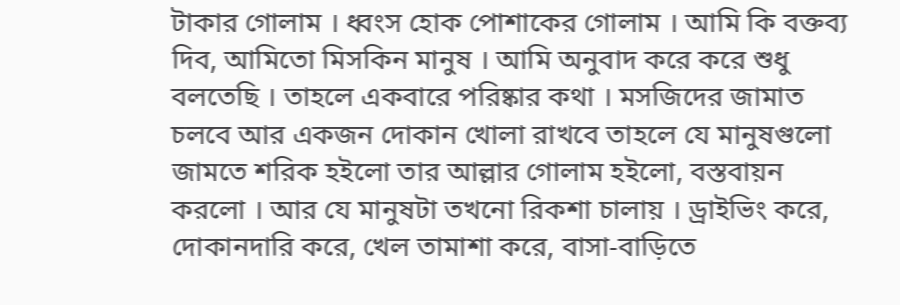টাকার গোলাম । ধ্বংস হোক পোশাকের গোলাম । আমি কি বক্তব্য দিব, আমিতো মিসকিন মানুষ । আমি অনুবাদ করে করে শুধু বলতেছি । তাহলে একবারে পরিষ্কার কথা । মসজিদের জামাত চলবে আর একজন দোকান খোলা রাখবে তাহলে যে মানুষগুলো জামতে শরিক হইলো তার আল্লার গোলাম হইলো, বস্তবায়ন করলো । আর যে মানুষটা তখনো রিকশা চালায় । ড্রাইভিং করে, দোকানদারি করে, খেল তামাশা করে, বাসা-বাড়িতে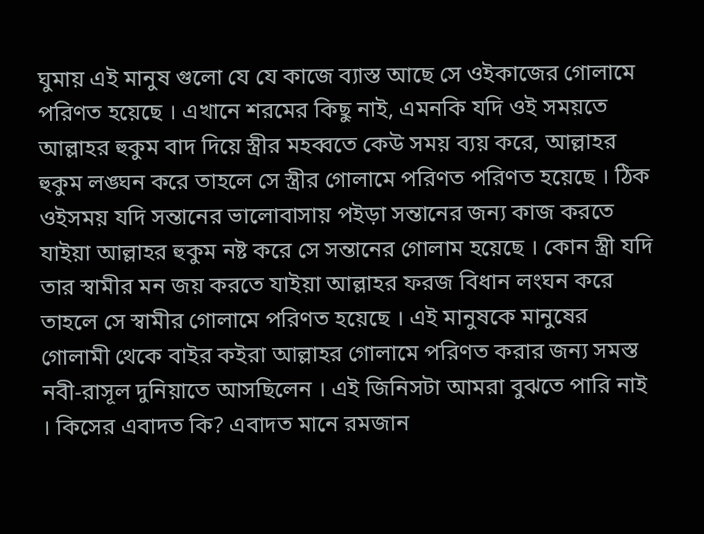ঘুমায় এই মানুষ গুলো যে যে কাজে ব্যাস্ত আছে সে ওইকাজের গোলামে পরিণত হয়েছে । এখানে শরমের কিছু নাই, এমনকি যদি ওই সময়তে আল্লাহর হুকুম বাদ দিয়ে স্ত্রীর মহব্বতে কেউ সময় ব্যয় করে, আল্লাহর হুকুম লঙ্ঘন করে তাহলে সে স্ত্রীর গোলামে পরিণত পরিণত হয়েছে । ঠিক ওইসময় যদি সন্তানের ভালোবাসায় পইড়া সন্তানের জন্য কাজ করতে যাইয়া আল্লাহর হুকুম নষ্ট করে সে সন্তানের গোলাম হয়েছে । কোন স্ত্রী যদি তার স্বামীর মন জয় করতে যাইয়া আল্লাহর ফরজ বিধান লংঘন করে তাহলে সে স্বামীর গোলামে পরিণত হয়েছে । এই মানুষকে মানুষের গোলামী থেকে বাইর কইরা আল্লাহর গোলামে পরিণত করার জন্য সমস্ত নবী-রাসূল দুনিয়াতে আসছিলেন । এই জিনিসটা আমরা বুঝতে পারি নাই । কিসের এবাদত কি? এবাদত মানে রমজান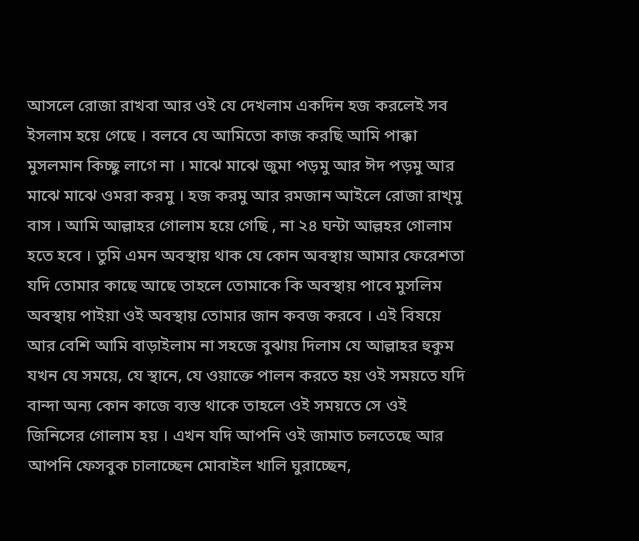আসলে রোজা রাখবা আর ওই যে দেখলাম একদিন হজ করলেই সব ইসলাম হয়ে গেছে । বলবে যে আমিতো কাজ করছি আমি পাক্কা মুসলমান কিচ্ছু লাগে না । মাঝে মাঝে জুমা পড়মু আর ঈদ পড়মু আর মাঝে মাঝে ওমরা করমু । হজ করমু আর রমজান আইলে রোজা রাখ্মু বাস । আমি আল্লাহর গোলাম হয়ে গেছি , না ২৪ ঘন্টা আল্লহর গোলাম হতে হবে । তুমি এমন অবস্থায় থাক যে কোন অবস্থায় আমার ফেরেশতা যদি তোমার কাছে আছে তাহলে তোমাকে কি অবস্থায় পাবে মুসলিম অবস্থায় পাইয়া ওই অবস্থায় তোমার জান কবজ করবে । এই বিষয়ে আর বেশি আমি বাড়াইলাম না সহজে বুঝায় দিলাম যে আল্লাহর হুকুম যখন যে সময়ে, যে স্থানে, যে ওয়াক্তে পালন করতে হয় ওই সময়তে যদি বান্দা অন্য কোন কাজে ব্যস্ত থাকে তাহলে ওই সময়তে সে ওই জিনিসের গোলাম হয় । এখন যদি আপনি ওই জামাত চলতেছে আর আপনি ফেসবুক চালাচ্ছেন মোবাইল খালি ঘুরাচ্ছেন,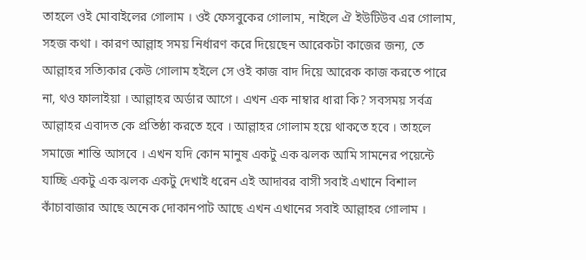তাহলে ওই মোবাইলের গোলাম । ওই ফেসবুকের গোলাম, নাইলে ঐ ইউটিউব এর গোলাম, সহজ কথা । কারণ আল্লাহ সময় নির্ধারণ করে দিয়েছেন আরেকটা কাজের জন্য, তে আল্লাহর সত্যিকার কেউ গোলাম হইলে সে ওই কাজ বাদ দিয়ে আরেক কাজ করতে পারে না, থও ফালাইয়া । আল্লাহর অর্ডার আগে । এখন এক নাম্বার ধারা কি? সবসময় সর্বত্র আল্লাহর এবাদত কে প্রতিষ্ঠা করতে হবে । আল্লাহর গোলাম হয়ে থাকতে হবে । তাহলে সমাজে শান্তি আসবে । এখন যদি কোন মানুষ একটু এক ঝলক আমি সামনের পয়েন্টে যাচ্ছি একটু এক ঝলক একটু দেখাই ধরেন এই আদাবর বাসী সবাই এখানে বিশাল কাঁচাবাজার আছে অনেক দোকানপাট আছে এখন এখানের সবাই আল্লাহর গোলাম ।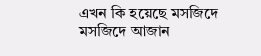এখন কি হয়েছে মসজিদে মসজিদে আজান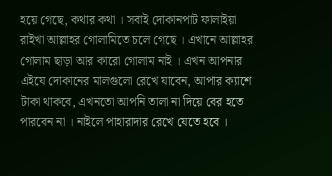হয়ে গেছে, কথার কথা । সবাই দোকানপাট ফালাইয়া রাইখা আল্লাহর গোলামিতে চলে গেছে । এখানে আল্লাহর গোলাম ছাড়া আর কারো গোলাম নাই । এখন আপনার এইযে দোকানের মালগুলো রেখে যাবেন, আপার ক্যাশে টাকা থাকবে, এখনতো আপনি তালা না দিয়ে বের হতে পারবেন না । নাইলে পাহারাদার রেখে যেতে হবে ।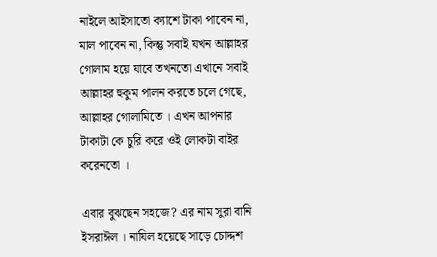নাইলে আইসাতো ক্যাশে টাকা পাবেন না, মাল পাবেন না, কিন্তু সবাই যখন আল্লাহর গোলাম হয়ে যাবে তখনতো এখানে সবাই আল্লাহর হুকুম পালন করতে চলে গেছে, আল্লাহর গোলামিতে । এখন আপনার টাকাটা কে চুরি করে ওই লোকটা বাইর করেনতো ।

এবার বুঝছেন সহজে? এর নাম সুরা বানি ইসরাঈল । নাযিল হয়েছে সাড়ে চোদ্দশ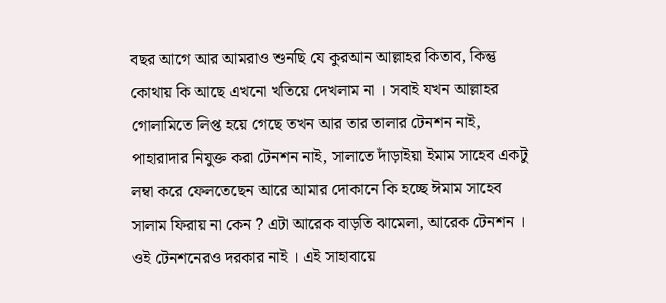বছর আগে আর আমরাও শুনছি যে কুরআন আল্লাহর কিতাব, কিন্তু কোথায় কি আছে এখনো খতিয়ে দেখলাম না । সবাই যখন আল্লাহর গোলামিতে লিপ্ত হয়ে গেছে তখন আর তার তালার টেনশন নাই, পাহারাদার নিযুক্ত করা টেনশন নাই, সালাতে দাঁড়াইয়া ইমাম সাহেব একটু লম্বা করে ফেলতেছেন আরে আমার দোকানে কি হচ্ছে ঈমাম সাহেব সালাম ফিরায় না কেন ? এটা আরেক বাড়তি ঝামেলা, আরেক টেনশন । ওই টেনশনেরও দরকার নাই । এই সাহাবায়ে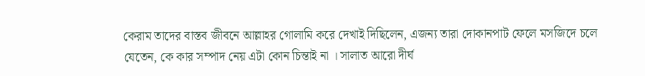কেরাম তাদের বাস্তব জীবনে আল্লাহর গোলামি করে দেখাই দিছিলেন, এজন্য তারা দোকানপাট ফেলে মসজিদে চলে যেতেন, কে কার সম্পাদ নেয় এটা কোন চিন্তাই না । সালাত আরো দীর্ঘ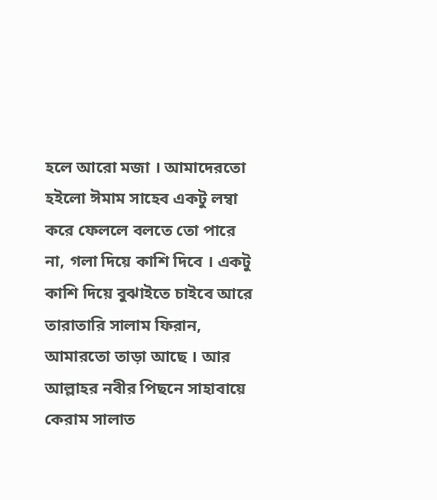হলে আরো মজা । আমাদেরতো হইলো ঈমাম সাহেব একটু লম্বা করে ফেললে বলতে তো পারে না, গলা দিয়ে কাশি দিবে । একটু কাশি দিয়ে বুঝাইতে চাইবে আরে তারাতারি সালাম ফিরান, আমারতো তাড়া আছে । আর আল্লাহর নবীর পিছনে সাহাবায়ে কেরাম সালাত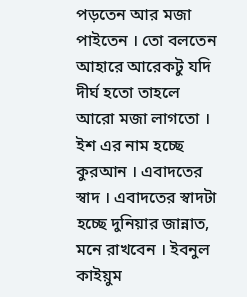পড়তেন আর মজা পাইতেন । তো বলতেন আহারে আরেকটু যদি দীর্ঘ হতো তাহলে আরো মজা লাগতো । ইশ এর নাম হচ্ছে কুরআন । এবাদতের স্বাদ । এবাদতের স্বাদটা হচ্ছে দুনিয়ার জান্নাত, মনে রাখবেন । ইবনুল কাইয়ুম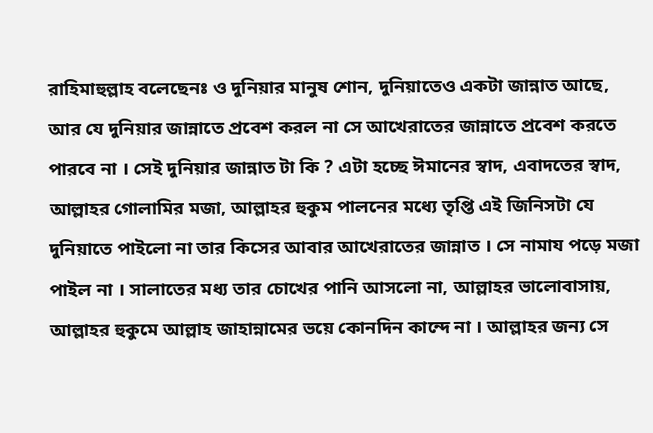রাহিমাহুল্লাহ বলেছেনঃ ও দুনিয়ার মানুষ শোন, দুনিয়াতেও একটা জান্নাত আছে, আর যে দুনিয়ার জান্নাতে প্রবেশ করল না সে আখেরাতের জান্নাতে প্রবেশ করতে পারবে না । সেই দুনিয়ার জান্নাত টা কি ? এটা হচ্ছে ঈমানের স্বাদ, এবাদতের স্বাদ, আল্লাহর গোলামির মজা, আল্লাহর হুকুম পালনের মধ্যে তৃপ্তি এই জিনিসটা যে দুনিয়াতে পাইলো না তার কিসের আবার আখেরাতের জান্নাত । সে নামায পড়ে মজা পাইল না । সালাতের মধ্য তার চোখের পানি আসলো না, আল্লাহর ভালোবাসায়, আল্লাহর হুকুমে আল্লাহ জাহান্নামের ভয়ে কোনদিন কান্দে না । আল্লাহর জন্য সে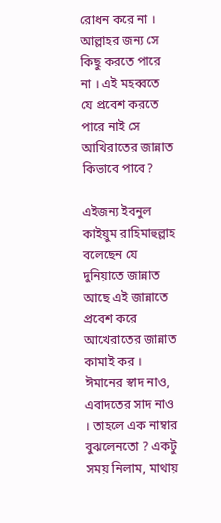রোধন করে না । আল্লাহর জন্য সে কিছু করতে পারে না । এই মহব্বতে যে প্রবেশ করতে পারে নাই সে আখিরাতের জান্নাত কিভাবে পাবে?

এইজন্য ইবনুল কাইয়ুম রাহিমাহুল্লাহ বলেছেন যে দুনিয়াতে জান্নাত আছে এই জান্নাতে প্রবেশ করে আখেরাতের জান্নাত কামাই কর । ঈমানের স্বাদ নাও, এবাদতের সাদ নাও । তাহলে এক নাম্বার বুঝলেনতো ? একটু সময় নিলাম, মাথায়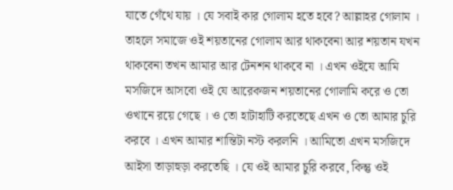যাতে গেঁথে যায় । যে সবাই কার গোলাম হতে হবে? আল্লাহর গোলাম । তাহলে সমাজে ওই শয়তানের গোলাম আর থাকবেনা আর শয়তান যখন থাকবেনা তখন আমার আর টেনশন থাকবে না । এখন ওইযে আমি মসজিদে আসবো ওই যে আরেকজন শয়তানের গোলামি করে ও তো ওখানে রয়ে গেছে । ও তো হাটাহাটি করতেছে এখন ও তো আমার চুরি করবে । এখন আমার শান্তিটা নস্ট করলনি । আমিতো এখন মসজিদে আইসা তাড়াহুড়া করতেছি । যে ওই আমার চুরি করবে, কিন্তু ওই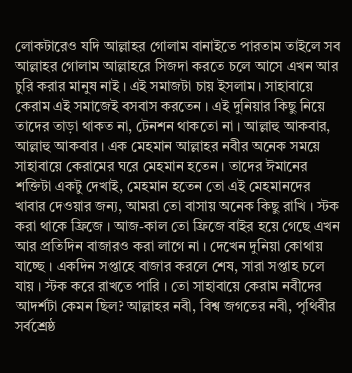লোকটারেও যদি আল্লাহর গোলাম বানাইতে পারতাম তাইলে সব আল্লাহর গোলাম আল্লাহরে সিজদা করতে চলে আসে এখন আর চুরি করার মানুষ নাই । এই সমাজটা চায় ইসলাম । সাহাবায়ে কেরাম এই সমাজেই বসবাস করতেন । এই দুনিয়ার কিছু নিয়ে তাদের তাড়া থাকত না, টেনশন থাকতো না । আল্লাহু আকবার, আল্লাহু আকবার । এক মেহমান আল্লাহর নবীর অনেক সময়ে সাহাবায়ে কেরামের ঘরে মেহমান হতেন । তাদের ঈমানের শক্তিটা একটু দেখাই, মেহমান হতেন তো এই মেহমানদের খাবার দেওয়ার জন্য, আমরা তো বাসায় অনেক কিছু রাখি । স্টক করা থাকে ফ্রিজে । আজ-কাল তো ফ্রিজে বাইর হয়ে গেছে এখন আর প্রতিদিন বাজারও করা লাগে না । দেখেন দুনিয়া কোথায় যাচ্ছে । একদিন সপ্তাহে বাজার করলে শেষ, সারা সপ্তাহ চলে যায় । স্টক করে রাখতে পারি । তো সাহাবায়ে কেরাম নবীদের আদর্শটা কেমন ছিল? আল্লাহর নবী, বিশ্ব জগতের নবী, পৃথিবীর সর্বশ্রেষ্ঠ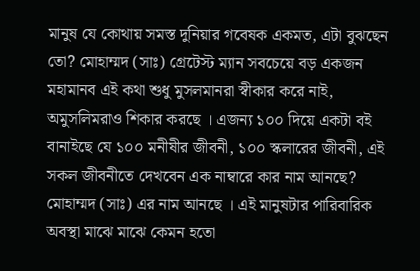মানুষ যে কোথায় সমস্ত দুনিয়ার গবেষক একমত, এটা বুঝছেন তো? মোহাম্মদ (সাঃ) গ্রেটেস্ট ম্যান সবচেয়ে বড় একজন মহামানব এই কথা শুধু মুসলমানরা স্বীকার করে নাই, অমুসলিমরাও শিকার করছে । এজন্য ১০০ দিয়ে একটা বই বানাইছে যে ১০০ মনীষীর জীবনী, ১০০ স্কলারের জীবনী, এই সকল জীবনীতে দেখবেন এক নাম্বারে কার নাম আনছে? মোহাম্মদ (সাঃ) এর নাম আনছে । এই মানুষটার পারিবারিক অবস্থা মাঝে মাঝে কেমন হতো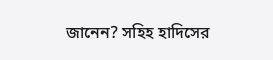জানেন? সহিহ হাদিসের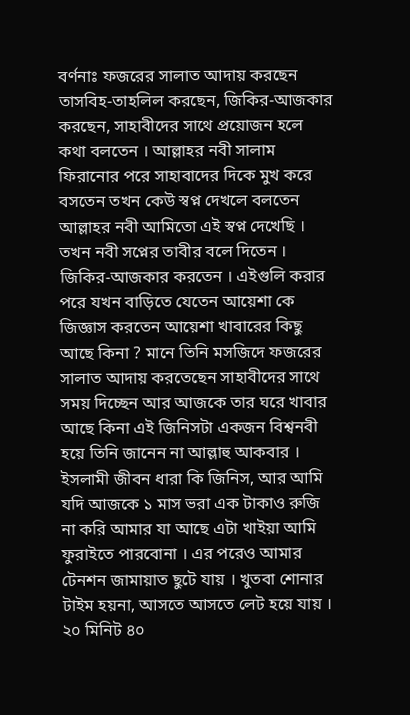বর্ণনাঃ ফজরের সালাত আদায় করছেন তাসবিহ-তাহলিল করছেন, জিকির-আজকার করছেন, সাহাবীদের সাথে প্রয়োজন হলে কথা বলতেন । আল্লাহর নবী সালাম ফিরানোর পরে সাহাবাদের দিকে মুখ করে বসতেন তখন কেউ স্বপ্ন দেখলে বলতেন আল্লাহর নবী আমিতো এই স্বপ্ন দেখেছি । তখন নবী সপ্নের তাবীর বলে দিতেন । জিকির-আজকার করতেন । এইগুলি করার পরে যখন বাড়িতে যেতেন আয়েশা কে জিজ্ঞাস করতেন আয়েশা খাবারের কিছু আছে কিনা ? মানে তিনি মসজিদে ফজরের সালাত আদায় করতেছেন সাহাবীদের সাথে সময় দিচ্ছেন আর আজকে তার ঘরে খাবার আছে কিনা এই জিনিসটা একজন বিশ্বনবী হয়ে তিনি জানেন না আল্লাহু আকবার । ইসলামী জীবন ধারা কি জিনিস, আর আমি যদি আজকে ১ মাস ভরা এক টাকাও রুজি না করি আমার যা আছে এটা খাইয়া আমি ফুরাইতে পারবোনা । এর পরেও আমার টেনশন জামায়াত ছুটে যায় । খুতবা শোনার টাইম হয়না, আসতে আসতে লেট হয়ে যায় । ২০ মিনিট ৪০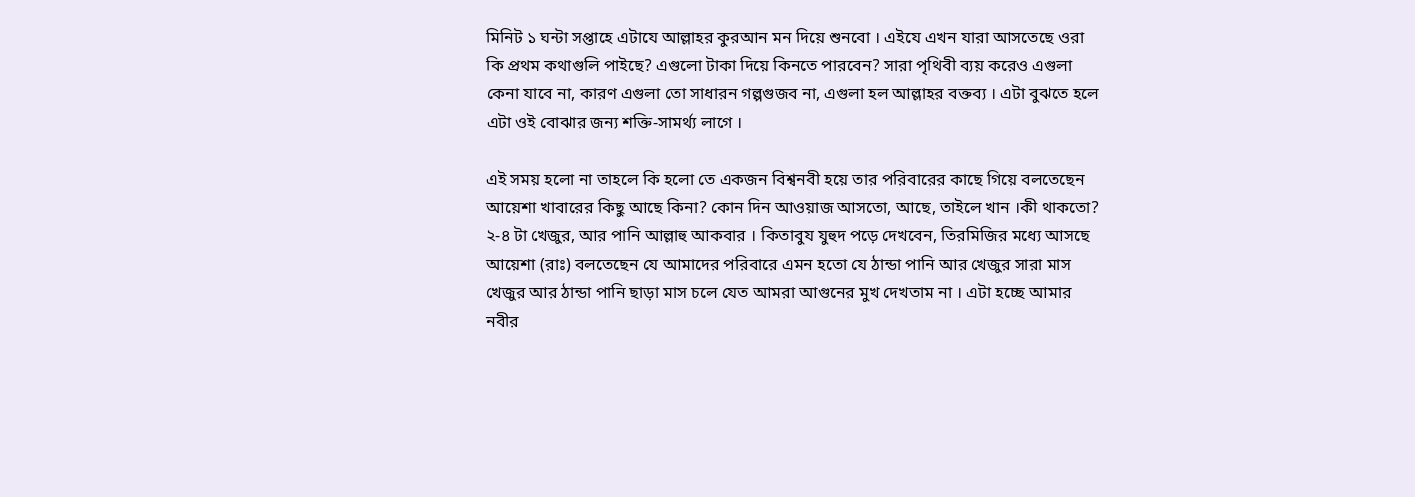মিনিট ১ ঘন্টা সপ্তাহে এটাযে আল্লাহর কুরআন মন দিয়ে শুনবো । এইযে এখন যারা আসতেছে ওরা কি প্রথম কথাগুলি পাইছে? এগুলো টাকা দিয়ে কিনতে পারবেন? সারা পৃথিবী ব্যয় করেও এগুলা কেনা যাবে না, কারণ এগুলা তো সাধারন গল্পগুজব না, এগুলা হল আল্লাহর বক্তব্য । এটা বুঝতে হলে এটা ওই বোঝার জন্য শক্তি-সামর্থ্য লাগে ।

এই সময় হলো না তাহলে কি হলো তে একজন বিশ্বনবী হয়ে তার পরিবারের কাছে গিয়ে বলতেছেন আয়েশা খাবারের কিছু আছে কিনা? কোন দিন আওয়াজ আসতো, আছে, তাইলে খান ।কী থাকতো? ২-৪ টা খেজুর, আর পানি আল্লাহু আকবার । কিতাবুয যুহুদ পড়ে দেখবেন, তিরমিজির মধ্যে আসছে আয়েশা (রাঃ) বলতেছেন যে আমাদের পরিবারে এমন হতো যে ঠান্ডা পানি আর খেজুর সারা মাস খেজুর আর ঠান্ডা পানি ছাড়া মাস চলে যেত আমরা আগুনের মুখ দেখতাম না । এটা হচ্ছে আমার নবীর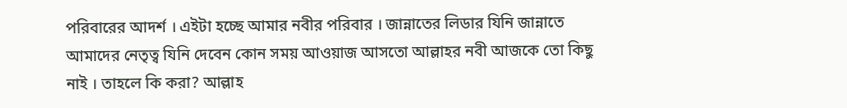পরিবারের আদর্শ । এইটা হচ্ছে আমার নবীর পরিবার । জান্নাতের লিডার যিনি জান্নাতে আমাদের নেতৃত্ব যিনি দেবেন কোন সময় আওয়াজ আসতো আল্লাহর নবী আজকে তো কিছু নাই । তাহলে কি করা? আল্লাহ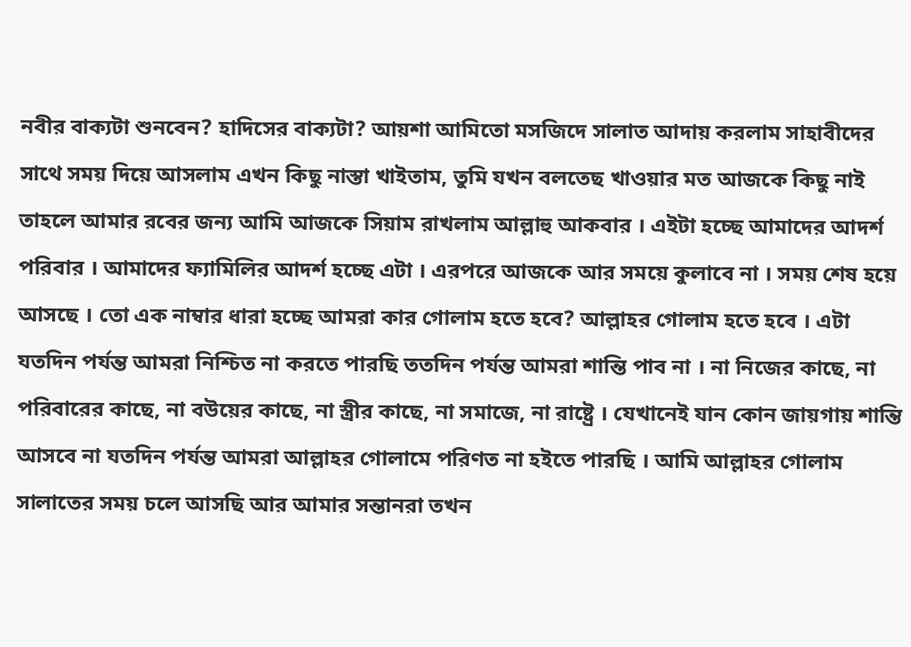নবীর বাক্যটা শুনবেন? হাদিসের বাক্যটা? আয়শা আমিতো মসজিদে সালাত আদায় করলাম সাহাবীদের সাথে সময় দিয়ে আসলাম এখন কিছু নাস্তা খাইতাম, তুমি যখন বলতেছ খাওয়ার মত আজকে কিছু নাই তাহলে আমার রবের জন্য আমি আজকে সিয়াম রাখলাম আল্লাহু আকবার । এইটা হচ্ছে আমাদের আদর্শ পরিবার । আমাদের ফ্যামিলির আদর্শ হচ্ছে এটা । এরপরে আজকে আর সময়ে কুলাবে না । সময় শেষ হয়ে আসছে । তো এক নাম্বার ধারা হচ্ছে আমরা কার গোলাম হতে হবে? আল্লাহর গোলাম হতে হবে । এটা যতদিন পর্যন্ত আমরা নিশ্চিত না করতে পারছি ততদিন পর্যন্ত আমরা শান্তি পাব না । না নিজের কাছে, না পরিবারের কাছে, না বউয়ের কাছে, না স্ত্রীর কাছে, না সমাজে, না রাষ্ট্রে । যেখানেই যান কোন জায়গায় শান্তি আসবে না যতদিন পর্যন্ত আমরা আল্লাহর গোলামে পরিণত না হইতে পারছি । আমি আল্লাহর গোলাম সালাতের সময় চলে আসছি আর আমার সন্তানরা তখন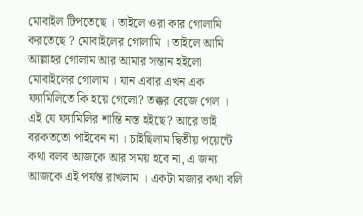মোবাইল টিপতেছে । তাইলে ওরা কার গোলামি করতেছে ? মোবাইলের গোলামি । তাইলে আমি আল্লাহর গোলাম আর আমার সন্তান হইলো মোবাইলের গোলাম । যান এবার এখন এক ফ্যামিলিতে কি হয়ে গেলো? তক্কর বেজে গেল । এই যে ফ্যামিলির শান্তি নস্ত হইছে? আরে ভাই বরকততো পাইবেন না । চাইছিলাম দ্বিতীয় পয়েন্টে কথা বলব আজকে আর সময় হবে না, এ জন্য আজকে এই পর্যন্ত রাখলাম । একটা মজার কথা বলি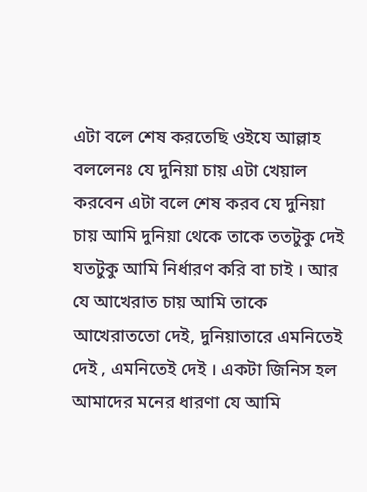এটা বলে শেষ করতেছি ওইযে আল্লাহ বললেনঃ যে দুনিয়া চায় এটা খেয়াল করবেন এটা বলে শেষ করব যে দুনিয়া চায় আমি দুনিয়া থেকে তাকে ততটুকু দেই যতটুকু আমি নির্ধারণ করি বা চাই । আর যে আখেরাত চায় আমি তাকে আখেরাততো দেই, দুনিয়াতারে এমনিতেই দেই , এমনিতেই দেই । একটা জিনিস হল আমাদের মনের ধারণা যে আমি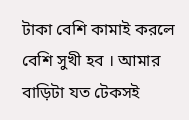টাকা বেশি কামাই করলে বেশি সুখী হব । আমার বাড়িটা যত টেকসই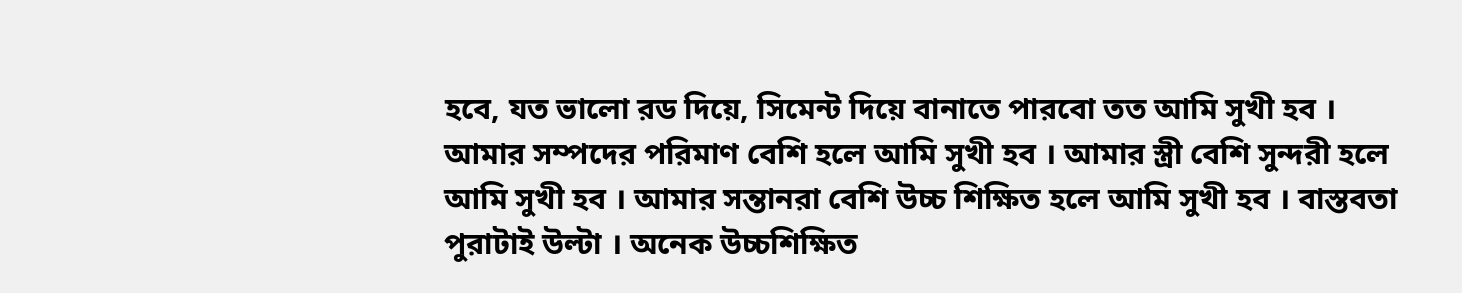হবে, যত ভালো রড দিয়ে, সিমেন্ট দিয়ে বানাতে পারবো তত আমি সুখী হব । আমার সম্পদের পরিমাণ বেশি হলে আমি সুখী হব । আমার স্ত্রী বেশি সুন্দরী হলে আমি সুখী হব । আমার সন্তানরা বেশি উচ্চ শিক্ষিত হলে আমি সুখী হব । বাস্তবতা পুরাটাই উল্টা । অনেক উচ্চশিক্ষিত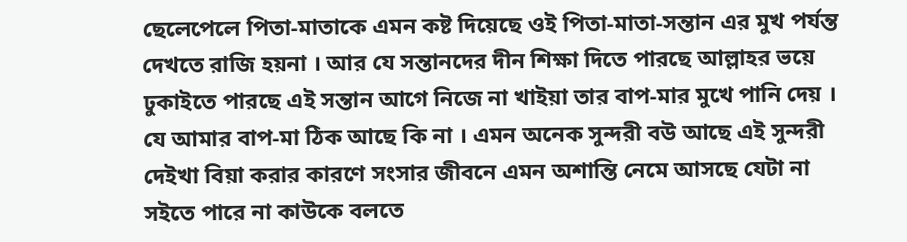ছেলেপেলে পিতা-মাতাকে এমন কষ্ট দিয়েছে ওই পিতা-মাতা-সন্তান এর মুখ পর্যন্ত দেখতে রাজি হয়না । আর যে সন্তানদের দীন শিক্ষা দিতে পারছে আল্লাহর ভয়ে ঢুকাইতে পারছে এই সন্তান আগে নিজে না খাইয়া তার বাপ-মার মুখে পানি দেয় । যে আমার বাপ-মা ঠিক আছে কি না । এমন অনেক সুন্দরী বউ আছে এই সুন্দরী দেইখা বিয়া করার কারণে সংসার জীবনে এমন অশান্তি নেমে আসছে যেটা না সইতে পারে না কাউকে বলতে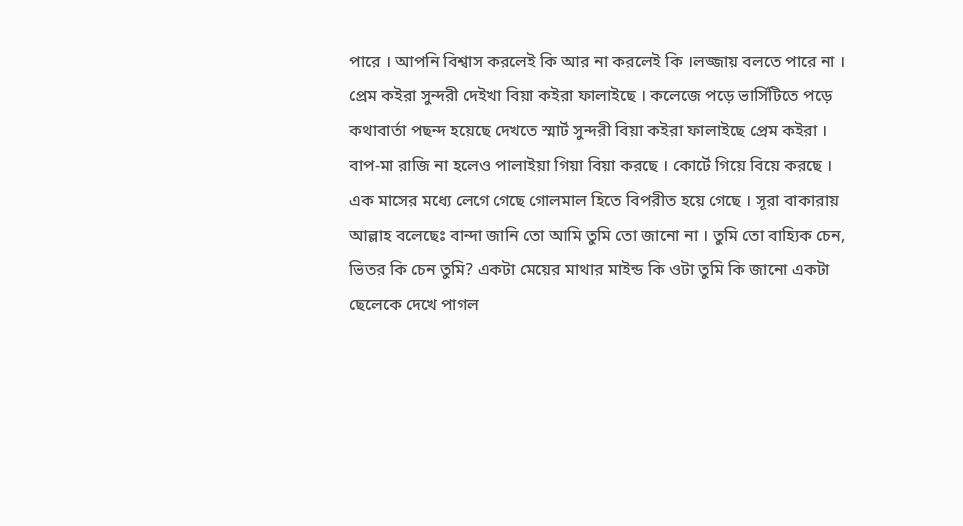পারে । আপনি বিশ্বাস করলেই কি আর না করলেই কি ।লজ্জায় বলতে পারে না । প্রেম কইরা সুন্দরী দেইখা বিয়া কইরা ফালাইছে । কলেজে পড়ে ভার্সিটিতে পড়ে কথাবার্তা পছন্দ হয়েছে দেখতে স্মার্ট সুন্দরী বিয়া কইরা ফালাইছে প্রেম কইরা । বাপ-মা রাজি না হলেও পালাইয়া গিয়া বিয়া করছে । কোর্টে গিয়ে বিয়ে করছে । এক মাসের মধ্যে লেগে গেছে গোলমাল হিতে বিপরীত হয়ে গেছে । সূরা বাকারায় আল্লাহ বলেছেঃ বান্দা জানি তো আমি তুমি তো জানো না । তুমি তো বাহ্যিক চেন, ভিতর কি চেন তুমি? একটা মেয়ের মাথার মাইন্ড কি ওটা তুমি কি জানো একটা ছেলেকে দেখে পাগল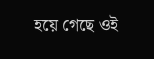হয়ে গেছে ওই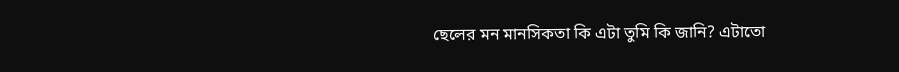ছেলের মন মানসিকতা কি এটা তুমি কি জানি? এটাতো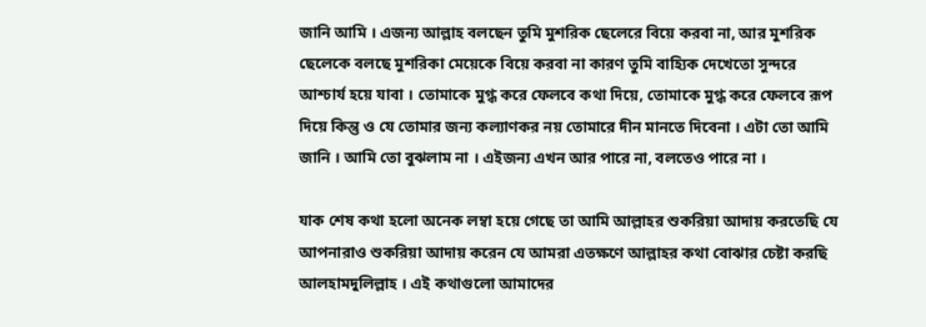জানি আমি । এজন্য আল্লাহ বলছেন তুমি মুশরিক ছেলেরে বিয়ে করবা না, আর মুশরিক ছেলেকে বলছে মুশরিকা মেয়েকে বিয়ে করবা না কারণ তুমি বাহ্যিক দেখেতো সুন্দরে আশ্চার্য হয়ে যাবা । তোমাকে মুগ্ধ করে ফেলবে কথা দিয়ে, তোমাকে মুগ্ধ করে ফেলবে রূপ দিয়ে কিন্তু ও যে তোমার জন্য কল্যাণকর নয় তোমারে দীন মানতে দিবেনা । এটা তো আমি জানি । আমি তো বুঝলাম না । এইজন্য এখন আর পারে না, বলতেও পারে না ।

যাক শেষ কথা হলো অনেক লম্বা হয়ে গেছে তা আমি আল্লাহর শুকরিয়া আদায় করতেছি যে আপনারাও শুকরিয়া আদায় করেন যে আমরা এতক্ষণে আল্লাহর কথা বোঝার চেষ্টা করছি আলহামদুলিল্লাহ । এই কথাগুলো আমাদের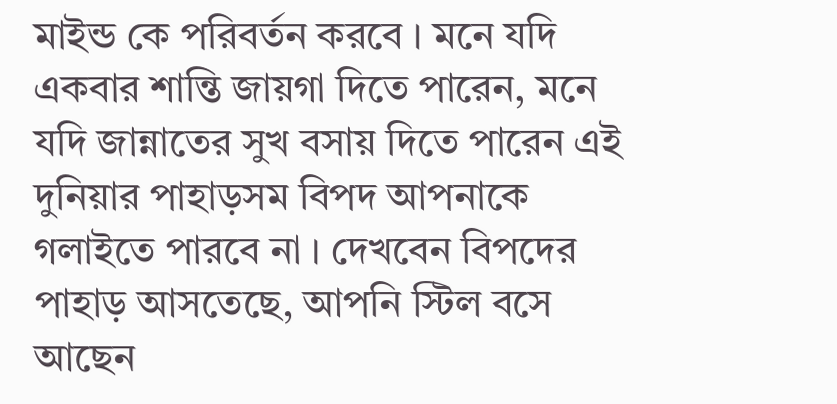মাইন্ড কে পরিবর্তন করবে । মনে যদি একবার শান্তি জায়গা দিতে পারেন, মনে যদি জান্নাতের সুখ বসায় দিতে পারেন এই দুনিয়ার পাহাড়সম বিপদ আপনাকে গলাইতে পারবে না । দেখবেন বিপদের পাহাড় আসতেছে, আপনি স্টিল বসে আছেন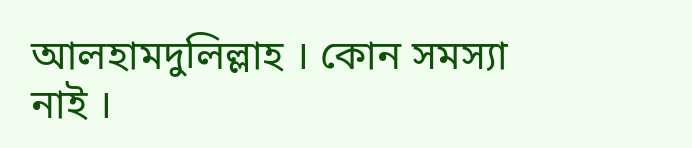আলহামদুলিল্লাহ । কোন সমস্যা নাই ।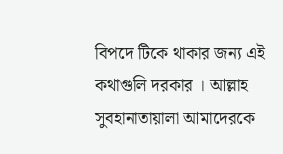বিপদে টিকে থাকার জন্য এই কথাগুলি দরকার । আল্লাহ সুবহানাতায়ালা আমাদেরকে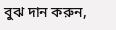বুঝ দান করুন,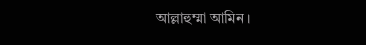আল্লাহুম্মা আমিন ।